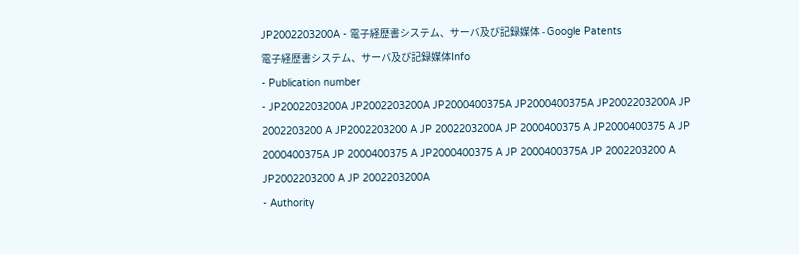JP2002203200A - 電子経歴書システム、サーバ及び記録媒体 - Google Patents
電子経歴書システム、サーバ及び記録媒体Info
- Publication number
- JP2002203200A JP2002203200A JP2000400375A JP2000400375A JP2002203200A JP 2002203200 A JP2002203200 A JP 2002203200A JP 2000400375 A JP2000400375 A JP 2000400375A JP 2000400375 A JP2000400375 A JP 2000400375A JP 2002203200 A JP2002203200 A JP 2002203200A
- Authority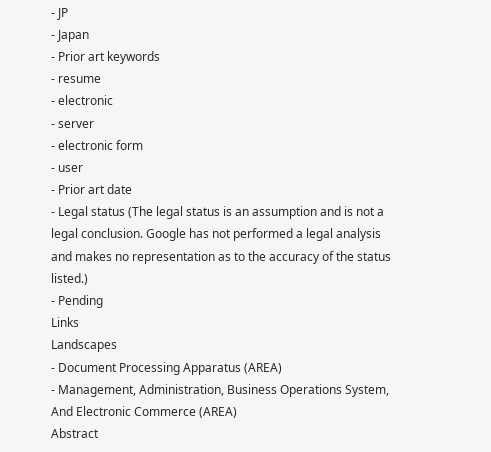- JP
- Japan
- Prior art keywords
- resume
- electronic
- server
- electronic form
- user
- Prior art date
- Legal status (The legal status is an assumption and is not a legal conclusion. Google has not performed a legal analysis and makes no representation as to the accuracy of the status listed.)
- Pending
Links
Landscapes
- Document Processing Apparatus (AREA)
- Management, Administration, Business Operations System, And Electronic Commerce (AREA)
Abstract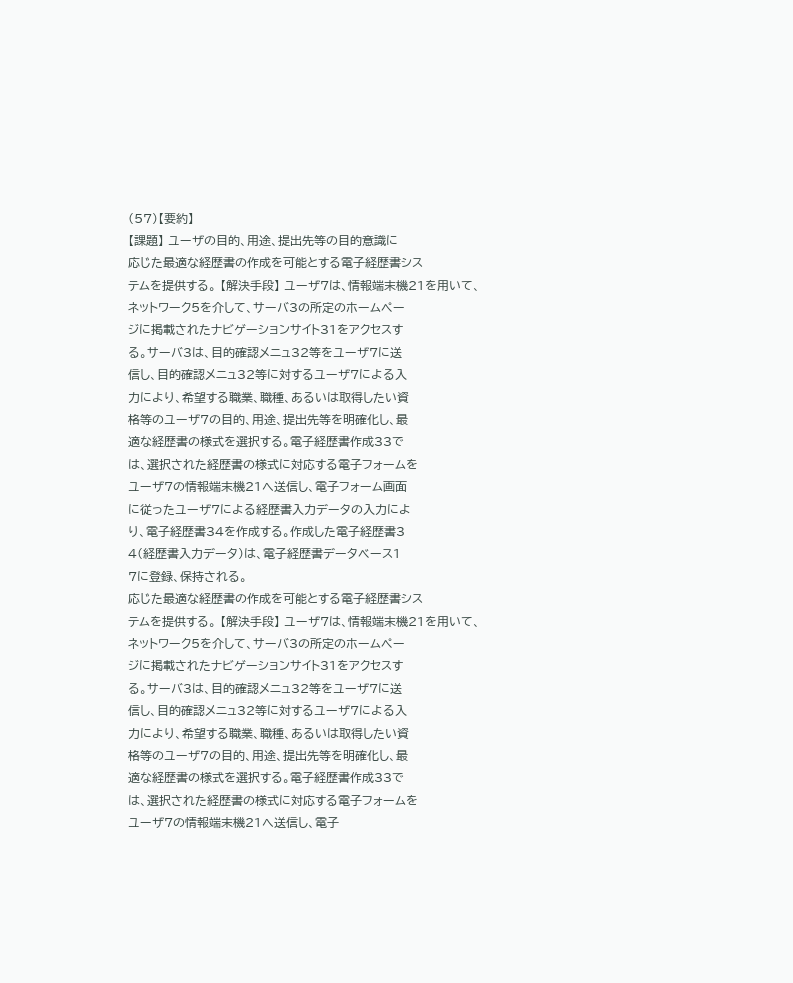(57)【要約】
【課題】 ユーザの目的、用途、提出先等の目的意識に
応じた最適な経歴書の作成を可能とする電子経歴書シス
テムを提供する。 【解決手段】 ユーザ7は、情報端末機21を用いて、
ネットワーク5を介して、サーバ3の所定のホームペー
ジに掲載されたナビゲーションサイト31をアクセスす
る。サーバ3は、目的確認メニュ32等をユーザ7に送
信し、目的確認メニュ32等に対するユーザ7による入
力により、希望する職業、職種、あるいは取得したい資
格等のユーザ7の目的、用途、提出先等を明確化し、最
適な経歴書の様式を選択する。電子経歴書作成33で
は、選択された経歴書の様式に対応する電子フォームを
ユーザ7の情報端末機21へ送信し、電子フォーム画面
に従ったユーザ7による経歴書入力データの入力によ
り、電子経歴書34を作成する。作成した電子経歴書3
4(経歴書入力データ)は、電子経歴書データベース1
7に登録、保持される。
応じた最適な経歴書の作成を可能とする電子経歴書シス
テムを提供する。 【解決手段】 ユーザ7は、情報端末機21を用いて、
ネットワーク5を介して、サーバ3の所定のホームペー
ジに掲載されたナビゲーションサイト31をアクセスす
る。サーバ3は、目的確認メニュ32等をユーザ7に送
信し、目的確認メニュ32等に対するユーザ7による入
力により、希望する職業、職種、あるいは取得したい資
格等のユーザ7の目的、用途、提出先等を明確化し、最
適な経歴書の様式を選択する。電子経歴書作成33で
は、選択された経歴書の様式に対応する電子フォームを
ユーザ7の情報端末機21へ送信し、電子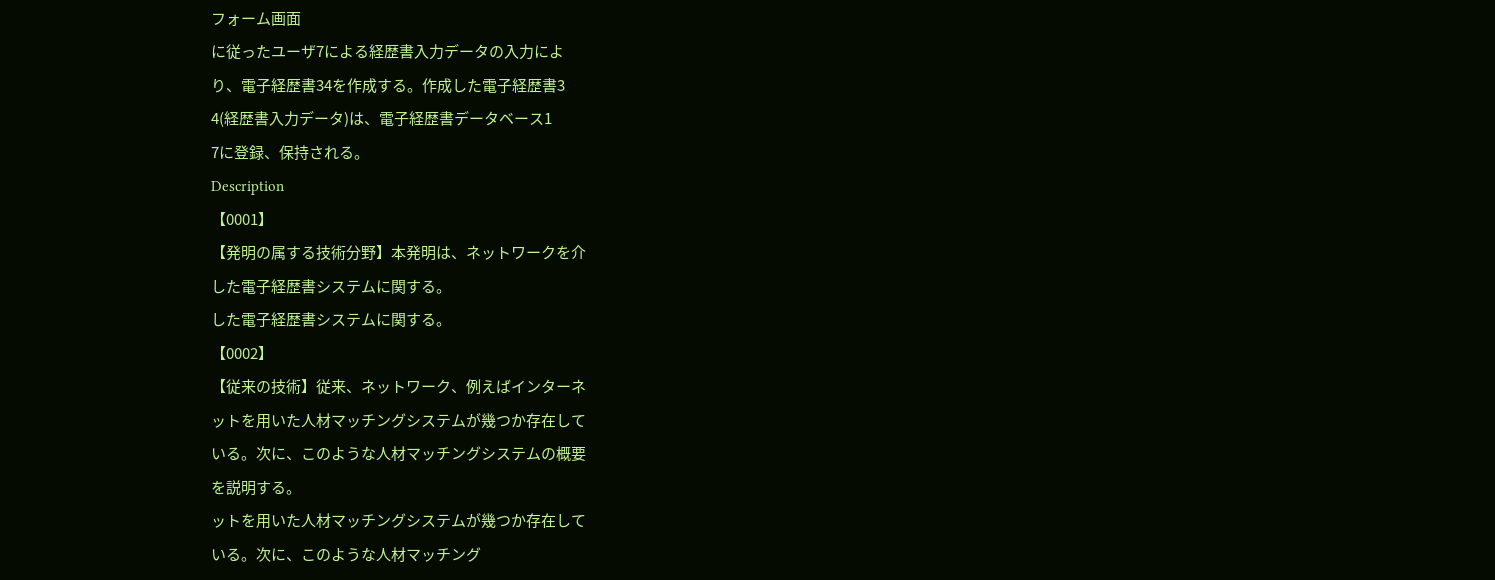フォーム画面
に従ったユーザ7による経歴書入力データの入力によ
り、電子経歴書34を作成する。作成した電子経歴書3
4(経歴書入力データ)は、電子経歴書データベース1
7に登録、保持される。
Description
【0001】
【発明の属する技術分野】本発明は、ネットワークを介
した電子経歴書システムに関する。
した電子経歴書システムに関する。
【0002】
【従来の技術】従来、ネットワーク、例えばインターネ
ットを用いた人材マッチングシステムが幾つか存在して
いる。次に、このような人材マッチングシステムの概要
を説明する。
ットを用いた人材マッチングシステムが幾つか存在して
いる。次に、このような人材マッチング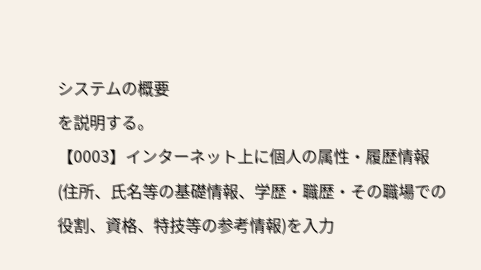システムの概要
を説明する。
【0003】インターネット上に個人の属性・履歴情報
(住所、氏名等の基礎情報、学歴・職歴・その職場での
役割、資格、特技等の参考情報)を入力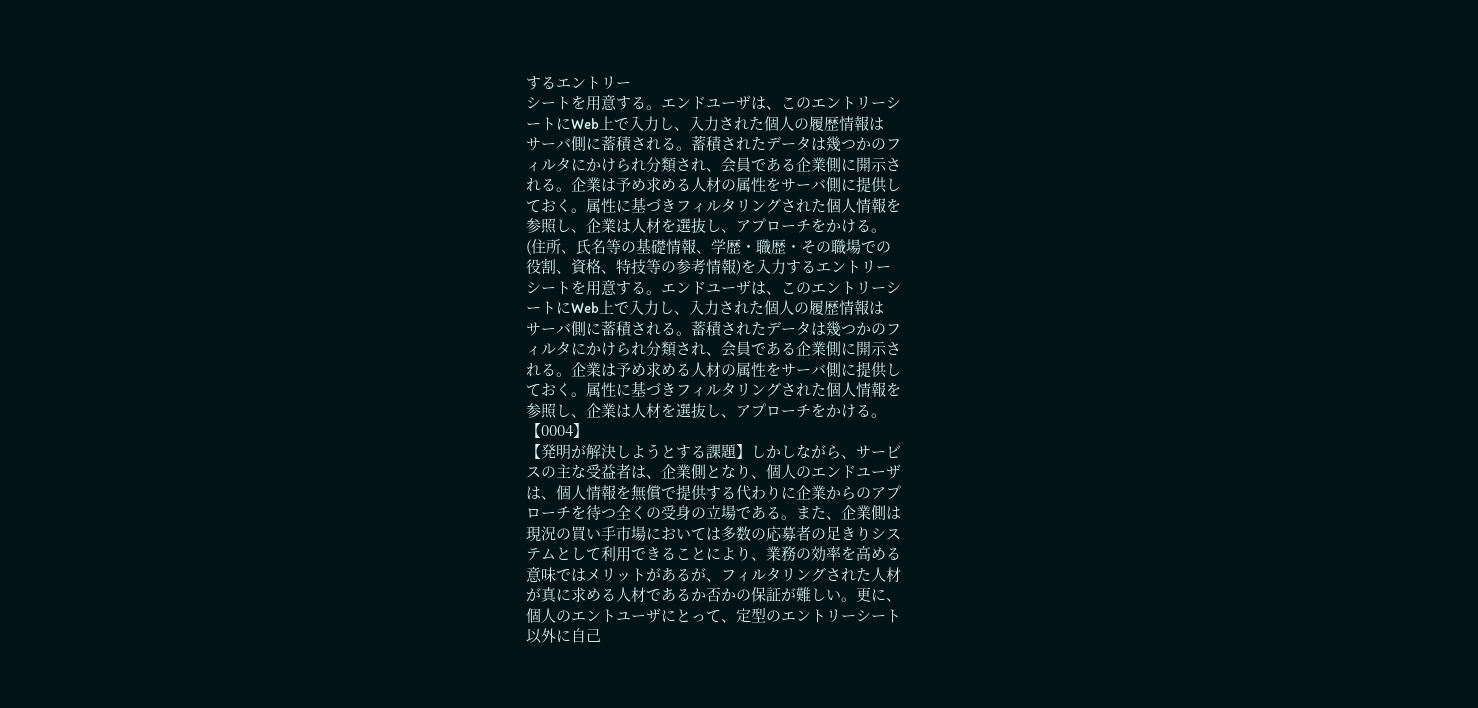するエントリー
シートを用意する。エンドユーザは、このエントリーシ
ートにWeb上で入力し、入力された個人の履歴情報は
サーバ側に蓄積される。蓄積されたデータは幾つかのフ
ィルタにかけられ分類され、会員である企業側に開示さ
れる。企業は予め求める人材の属性をサーバ側に提供し
ておく。属性に基づきフィルタリングされた個人情報を
参照し、企業は人材を選抜し、アプローチをかける。
(住所、氏名等の基礎情報、学歴・職歴・その職場での
役割、資格、特技等の参考情報)を入力するエントリー
シートを用意する。エンドユーザは、このエントリーシ
ートにWeb上で入力し、入力された個人の履歴情報は
サーバ側に蓄積される。蓄積されたデータは幾つかのフ
ィルタにかけられ分類され、会員である企業側に開示さ
れる。企業は予め求める人材の属性をサーバ側に提供し
ておく。属性に基づきフィルタリングされた個人情報を
参照し、企業は人材を選抜し、アプローチをかける。
【0004】
【発明が解決しようとする課題】しかしながら、サービ
スの主な受益者は、企業側となり、個人のエンドユーザ
は、個人情報を無償で提供する代わりに企業からのアプ
ローチを待つ全くの受身の立場である。また、企業側は
現況の買い手市場においては多数の応募者の足きりシス
テムとして利用できることにより、業務の効率を高める
意味ではメリットがあるが、フィルタリングされた人材
が真に求める人材であるか否かの保証が難しい。更に、
個人のエントユーザにとって、定型のエントリーシート
以外に自己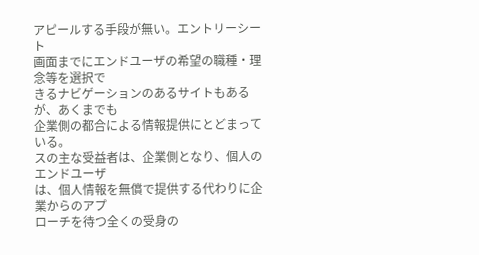アピールする手段が無い。エントリーシート
画面までにエンドユーザの希望の職種・理念等を選択で
きるナビゲーションのあるサイトもあるが、あくまでも
企業側の都合による情報提供にとどまっている。
スの主な受益者は、企業側となり、個人のエンドユーザ
は、個人情報を無償で提供する代わりに企業からのアプ
ローチを待つ全くの受身の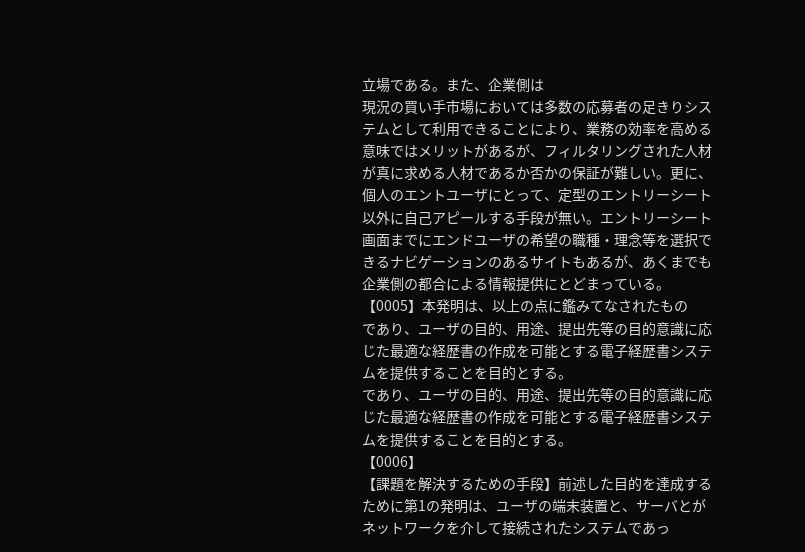立場である。また、企業側は
現況の買い手市場においては多数の応募者の足きりシス
テムとして利用できることにより、業務の効率を高める
意味ではメリットがあるが、フィルタリングされた人材
が真に求める人材であるか否かの保証が難しい。更に、
個人のエントユーザにとって、定型のエントリーシート
以外に自己アピールする手段が無い。エントリーシート
画面までにエンドユーザの希望の職種・理念等を選択で
きるナビゲーションのあるサイトもあるが、あくまでも
企業側の都合による情報提供にとどまっている。
【0005】本発明は、以上の点に鑑みてなされたもの
であり、ユーザの目的、用途、提出先等の目的意識に応
じた最適な経歴書の作成を可能とする電子経歴書システ
ムを提供することを目的とする。
であり、ユーザの目的、用途、提出先等の目的意識に応
じた最適な経歴書の作成を可能とする電子経歴書システ
ムを提供することを目的とする。
【0006】
【課題を解決するための手段】前述した目的を達成する
ために第1の発明は、ユーザの端末装置と、サーバとが
ネットワークを介して接続されたシステムであっ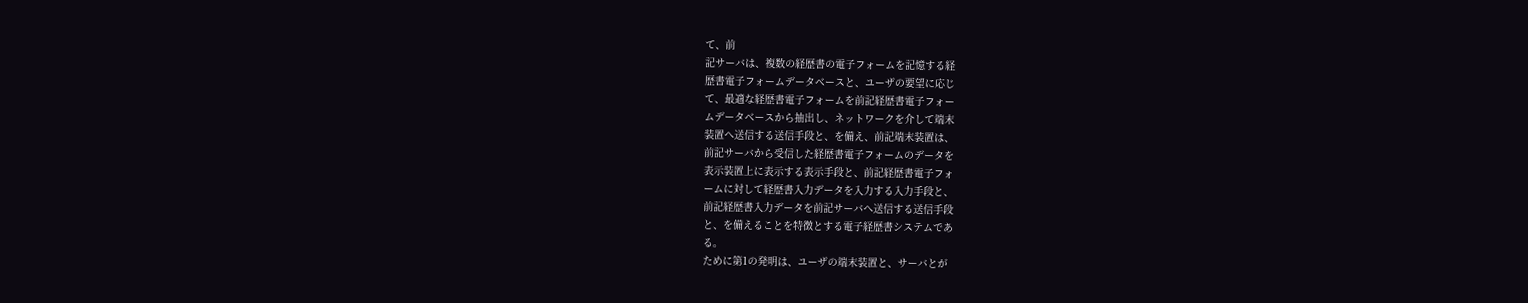て、前
記サーバは、複数の経歴書の電子フォームを記憶する経
歴書電子フォームデータベースと、ユーザの要望に応じ
て、最適な経歴書電子フォームを前記経歴書電子フォー
ムデータベースから抽出し、ネットワークを介して端末
装置へ送信する送信手段と、を備え、前記端末装置は、
前記サーバから受信した経歴書電子フォームのデータを
表示装置上に表示する表示手段と、前記経歴書電子フォ
ームに対して経歴書入力データを入力する入力手段と、
前記経歴書入力データを前記サーバへ送信する送信手段
と、を備えることを特徴とする電子経歴書システムであ
る。
ために第1の発明は、ユーザの端末装置と、サーバとが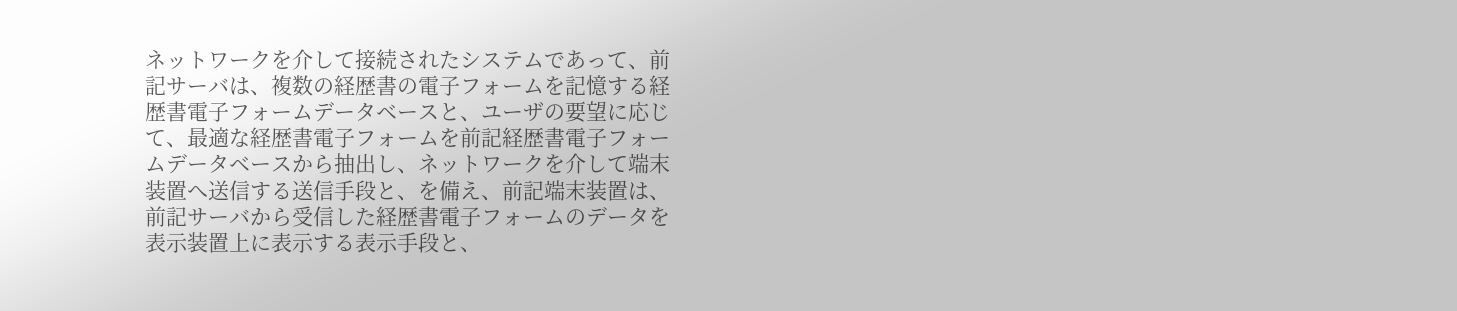ネットワークを介して接続されたシステムであって、前
記サーバは、複数の経歴書の電子フォームを記憶する経
歴書電子フォームデータベースと、ユーザの要望に応じ
て、最適な経歴書電子フォームを前記経歴書電子フォー
ムデータベースから抽出し、ネットワークを介して端末
装置へ送信する送信手段と、を備え、前記端末装置は、
前記サーバから受信した経歴書電子フォームのデータを
表示装置上に表示する表示手段と、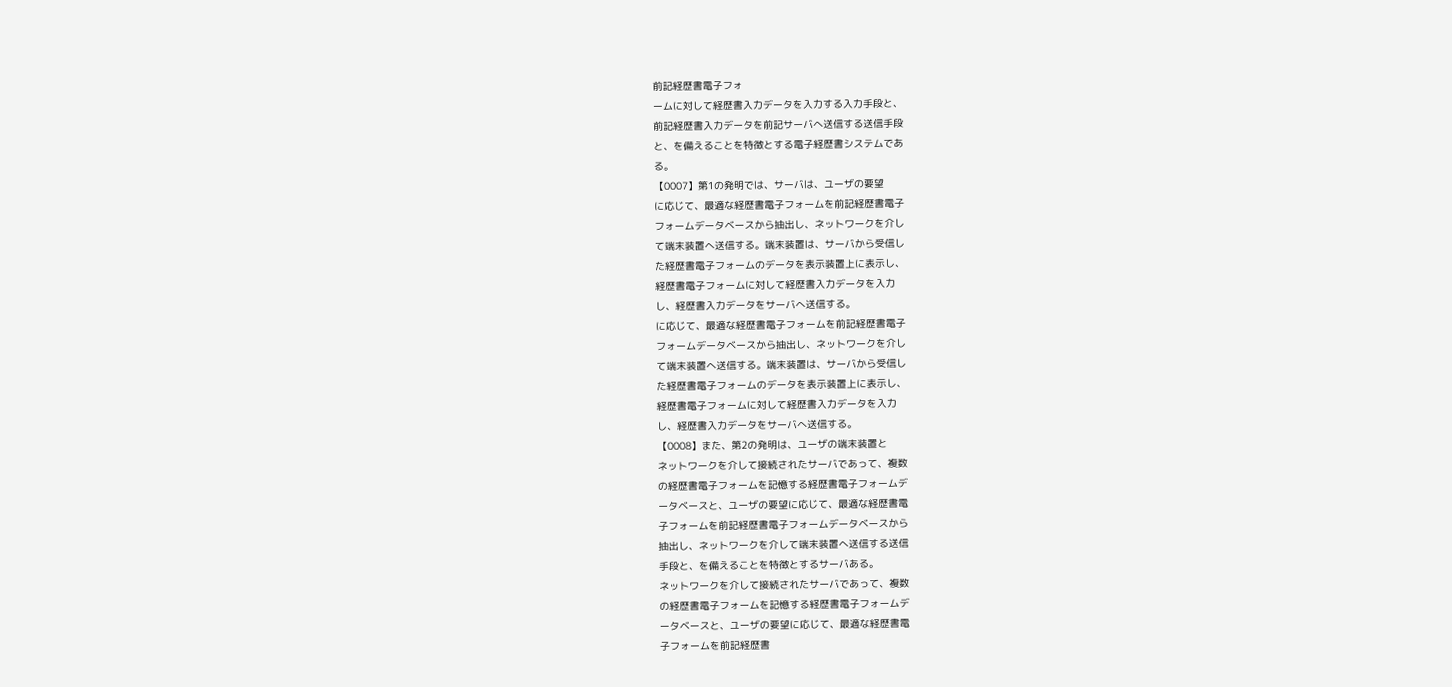前記経歴書電子フォ
ームに対して経歴書入力データを入力する入力手段と、
前記経歴書入力データを前記サーバへ送信する送信手段
と、を備えることを特徴とする電子経歴書システムであ
る。
【0007】第1の発明では、サーバは、ユーザの要望
に応じて、最適な経歴書電子フォームを前記経歴書電子
フォームデータベースから抽出し、ネットワークを介し
て端末装置へ送信する。端末装置は、サーバから受信し
た経歴書電子フォームのデータを表示装置上に表示し、
経歴書電子フォームに対して経歴書入力データを入力
し、経歴書入力データをサーバへ送信する。
に応じて、最適な経歴書電子フォームを前記経歴書電子
フォームデータベースから抽出し、ネットワークを介し
て端末装置へ送信する。端末装置は、サーバから受信し
た経歴書電子フォームのデータを表示装置上に表示し、
経歴書電子フォームに対して経歴書入力データを入力
し、経歴書入力データをサーバへ送信する。
【0008】また、第2の発明は、ユーザの端末装置と
ネットワークを介して接続されたサーバであって、複数
の経歴書電子フォームを記憶する経歴書電子フォームデ
ータベースと、ユーザの要望に応じて、最適な経歴書電
子フォームを前記経歴書電子フォームデータベースから
抽出し、ネットワークを介して端末装置へ送信する送信
手段と、を備えることを特徴とするサーバある。
ネットワークを介して接続されたサーバであって、複数
の経歴書電子フォームを記憶する経歴書電子フォームデ
ータベースと、ユーザの要望に応じて、最適な経歴書電
子フォームを前記経歴書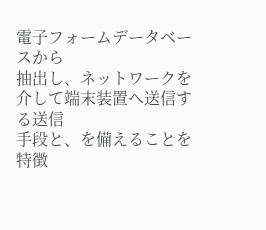電子フォームデータベースから
抽出し、ネットワークを介して端末装置へ送信する送信
手段と、を備えることを特徴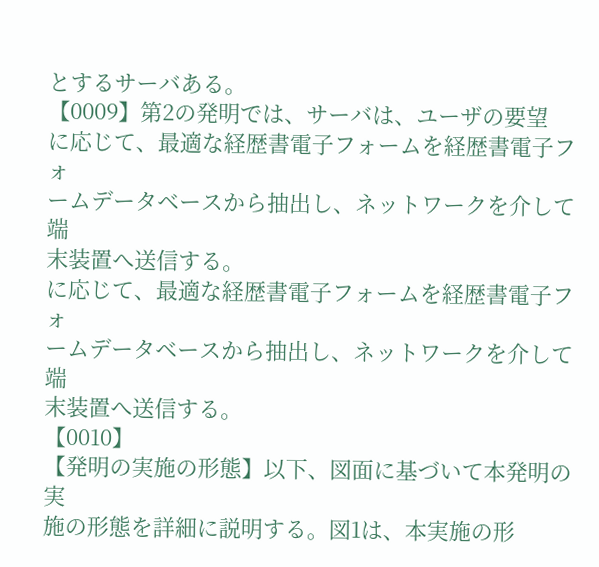とするサーバある。
【0009】第2の発明では、サーバは、ユーザの要望
に応じて、最適な経歴書電子フォームを経歴書電子フォ
ームデータベースから抽出し、ネットワークを介して端
末装置へ送信する。
に応じて、最適な経歴書電子フォームを経歴書電子フォ
ームデータベースから抽出し、ネットワークを介して端
末装置へ送信する。
【0010】
【発明の実施の形態】以下、図面に基づいて本発明の実
施の形態を詳細に説明する。図1は、本実施の形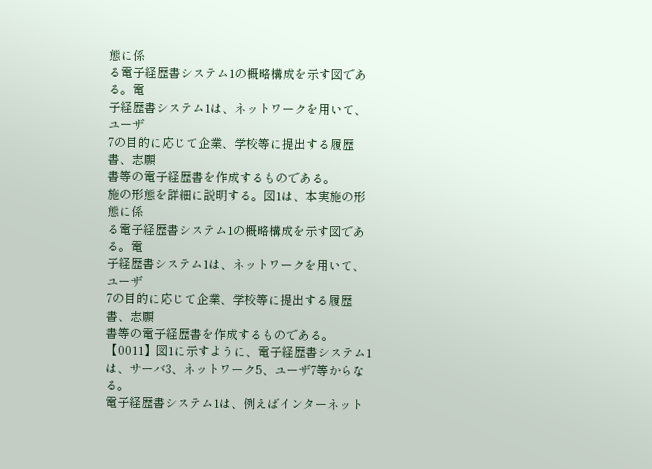態に係
る電子経歴書システム1の概略構成を示す図である。電
子経歴書システム1は、ネットワークを用いて、ユーザ
7の目的に応じて企業、学校等に提出する履歴書、志願
書等の電子経歴書を作成するものである。
施の形態を詳細に説明する。図1は、本実施の形態に係
る電子経歴書システム1の概略構成を示す図である。電
子経歴書システム1は、ネットワークを用いて、ユーザ
7の目的に応じて企業、学校等に提出する履歴書、志願
書等の電子経歴書を作成するものである。
【0011】図1に示すように、電子経歴書システム1
は、サーバ3、ネットワーク5、ユーザ7等からなる。
電子経歴書システム1は、例えばインターネット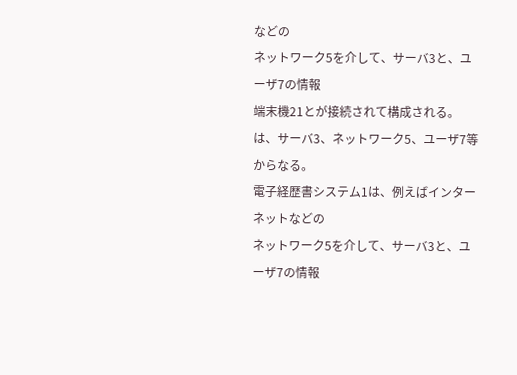などの
ネットワーク5を介して、サーバ3と、ユーザ7の情報
端末機21とが接続されて構成される。
は、サーバ3、ネットワーク5、ユーザ7等からなる。
電子経歴書システム1は、例えばインターネットなどの
ネットワーク5を介して、サーバ3と、ユーザ7の情報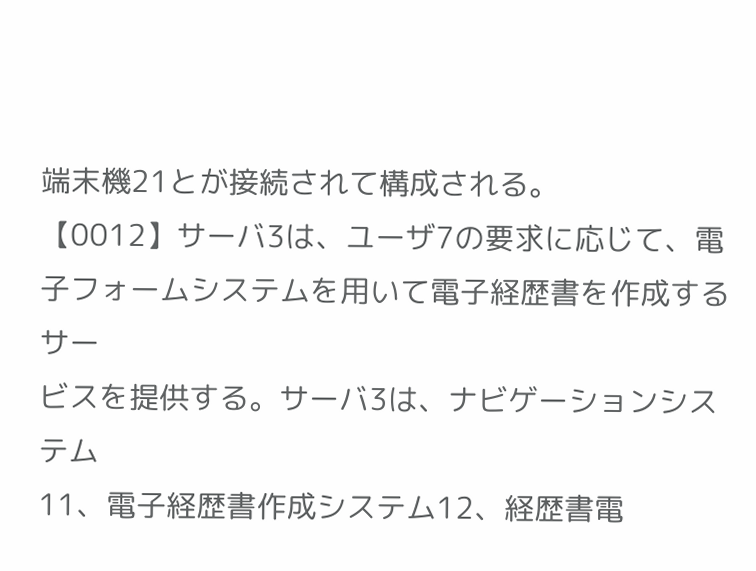端末機21とが接続されて構成される。
【0012】サーバ3は、ユーザ7の要求に応じて、電
子フォームシステムを用いて電子経歴書を作成するサー
ビスを提供する。サーバ3は、ナビゲーションシステム
11、電子経歴書作成システム12、経歴書電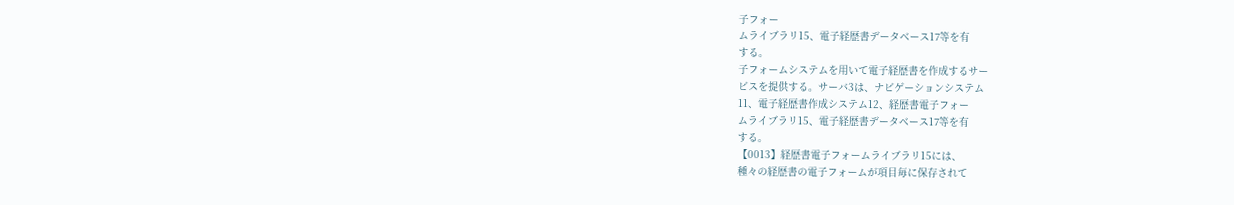子フォー
ムライブラリ15、電子経歴書データベース17等を有
する。
子フォームシステムを用いて電子経歴書を作成するサー
ビスを提供する。サーバ3は、ナビゲーションシステム
11、電子経歴書作成システム12、経歴書電子フォー
ムライブラリ15、電子経歴書データベース17等を有
する。
【0013】経歴書電子フォームライブラリ15には、
種々の経歴書の電子フォームが項目毎に保存されて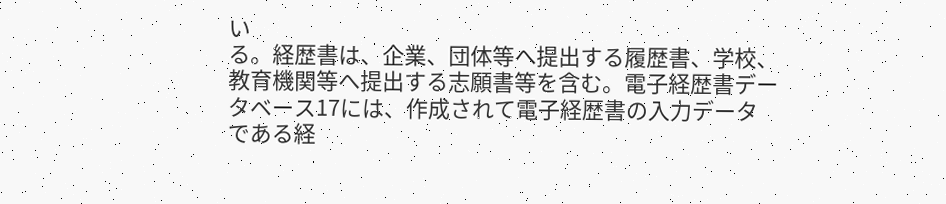い
る。経歴書は、企業、団体等へ提出する履歴書、学校、
教育機関等へ提出する志願書等を含む。電子経歴書デー
タベース17には、作成されて電子経歴書の入力データ
である経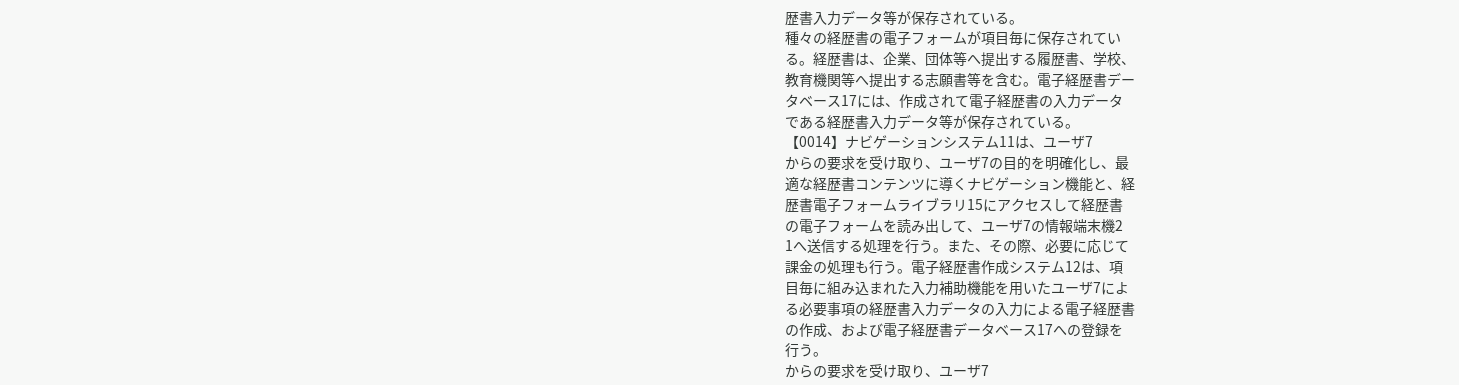歴書入力データ等が保存されている。
種々の経歴書の電子フォームが項目毎に保存されてい
る。経歴書は、企業、団体等へ提出する履歴書、学校、
教育機関等へ提出する志願書等を含む。電子経歴書デー
タベース17には、作成されて電子経歴書の入力データ
である経歴書入力データ等が保存されている。
【0014】ナビゲーションシステム11は、ユーザ7
からの要求を受け取り、ユーザ7の目的を明確化し、最
適な経歴書コンテンツに導くナビゲーション機能と、経
歴書電子フォームライブラリ15にアクセスして経歴書
の電子フォームを読み出して、ユーザ7の情報端末機2
1へ送信する処理を行う。また、その際、必要に応じて
課金の処理も行う。電子経歴書作成システム12は、項
目毎に組み込まれた入力補助機能を用いたユーザ7によ
る必要事項の経歴書入力データの入力による電子経歴書
の作成、および電子経歴書データベース17への登録を
行う。
からの要求を受け取り、ユーザ7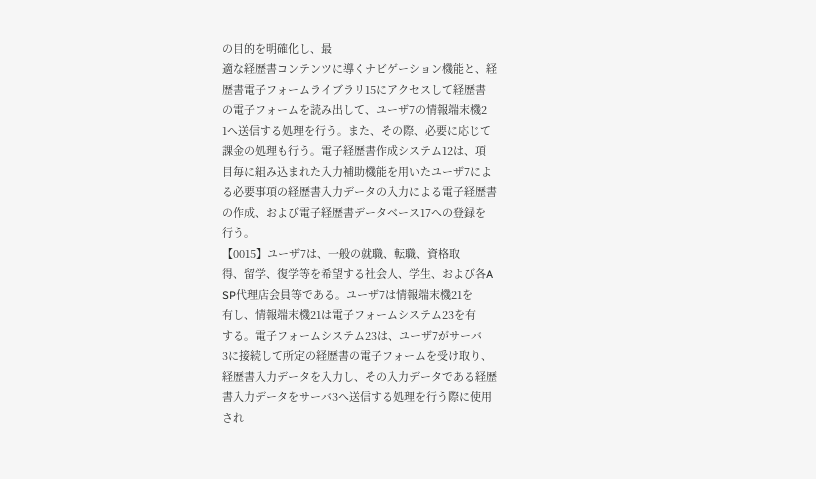の目的を明確化し、最
適な経歴書コンテンツに導くナビゲーション機能と、経
歴書電子フォームライブラリ15にアクセスして経歴書
の電子フォームを読み出して、ユーザ7の情報端末機2
1へ送信する処理を行う。また、その際、必要に応じて
課金の処理も行う。電子経歴書作成システム12は、項
目毎に組み込まれた入力補助機能を用いたユーザ7によ
る必要事項の経歴書入力データの入力による電子経歴書
の作成、および電子経歴書データベース17への登録を
行う。
【0015】ユーザ7は、一般の就職、転職、資格取
得、留学、復学等を希望する社会人、学生、および各A
SP代理店会員等である。ユーザ7は情報端末機21を
有し、情報端末機21は電子フォームシステム23を有
する。電子フォームシステム23は、ユーザ7がサーバ
3に接続して所定の経歴書の電子フォームを受け取り、
経歴書入力データを入力し、その入力データである経歴
書入力データをサーバ3へ送信する処理を行う際に使用
され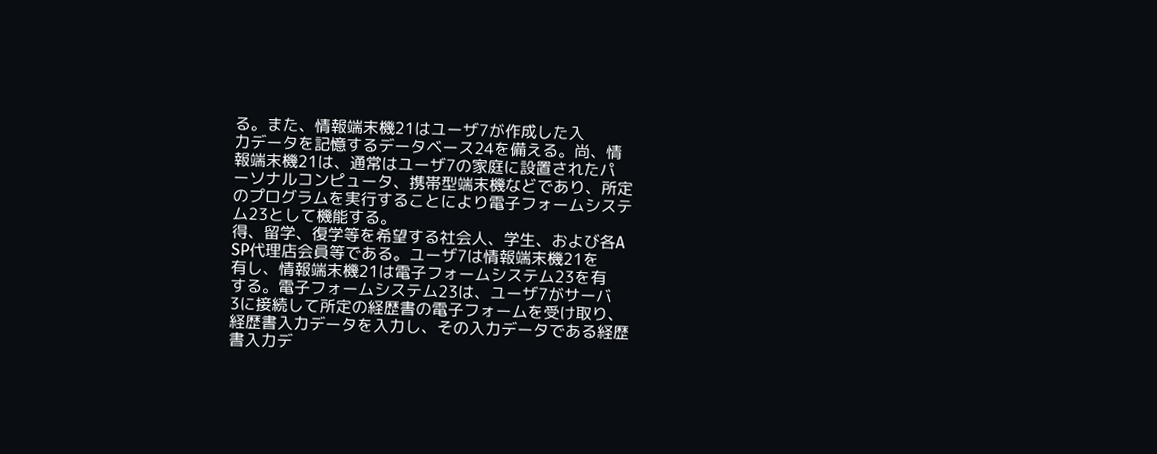る。また、情報端末機21はユーザ7が作成した入
力データを記憶するデータベース24を備える。尚、情
報端末機21は、通常はユーザ7の家庭に設置されたパ
ーソナルコンピュータ、携帯型端末機などであり、所定
のプログラムを実行することにより電子フォームシステ
ム23として機能する。
得、留学、復学等を希望する社会人、学生、および各A
SP代理店会員等である。ユーザ7は情報端末機21を
有し、情報端末機21は電子フォームシステム23を有
する。電子フォームシステム23は、ユーザ7がサーバ
3に接続して所定の経歴書の電子フォームを受け取り、
経歴書入力データを入力し、その入力データである経歴
書入力デ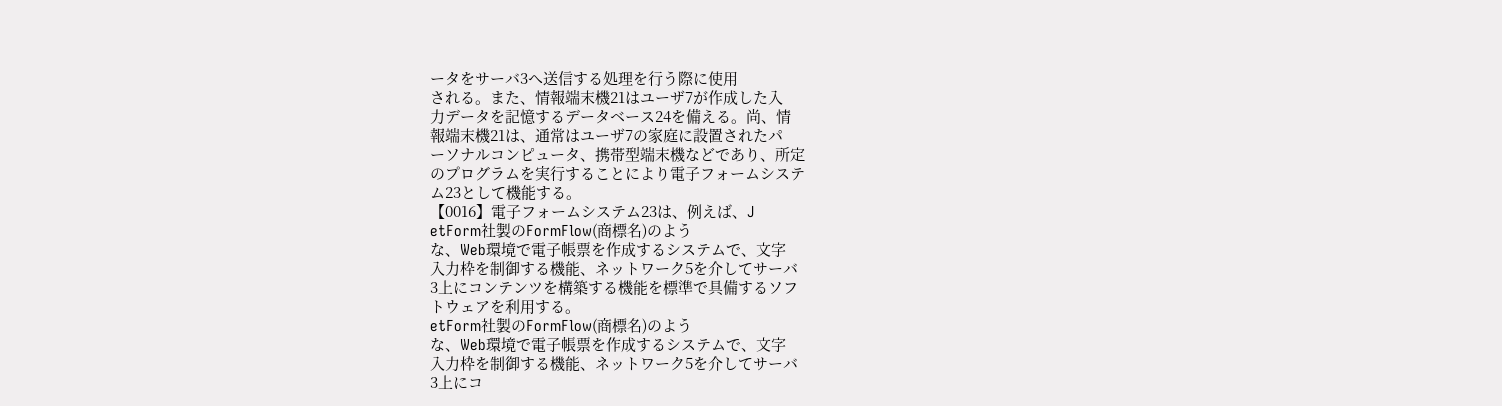ータをサーバ3へ送信する処理を行う際に使用
される。また、情報端末機21はユーザ7が作成した入
力データを記憶するデータベース24を備える。尚、情
報端末機21は、通常はユーザ7の家庭に設置されたパ
ーソナルコンピュータ、携帯型端末機などであり、所定
のプログラムを実行することにより電子フォームシステ
ム23として機能する。
【0016】電子フォームシステム23は、例えば、J
etForm社製のFormFlow(商標名)のよう
な、Web環境で電子帳票を作成するシステムで、文字
入力枠を制御する機能、ネットワーク5を介してサーバ
3上にコンテンツを構築する機能を標準で具備するソフ
トウェアを利用する。
etForm社製のFormFlow(商標名)のよう
な、Web環境で電子帳票を作成するシステムで、文字
入力枠を制御する機能、ネットワーク5を介してサーバ
3上にコ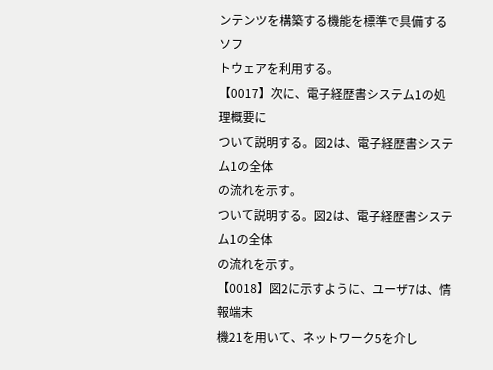ンテンツを構築する機能を標準で具備するソフ
トウェアを利用する。
【0017】次に、電子経歴書システム1の処理概要に
ついて説明する。図2は、電子経歴書システム1の全体
の流れを示す。
ついて説明する。図2は、電子経歴書システム1の全体
の流れを示す。
【0018】図2に示すように、ユーザ7は、情報端末
機21を用いて、ネットワーク5を介し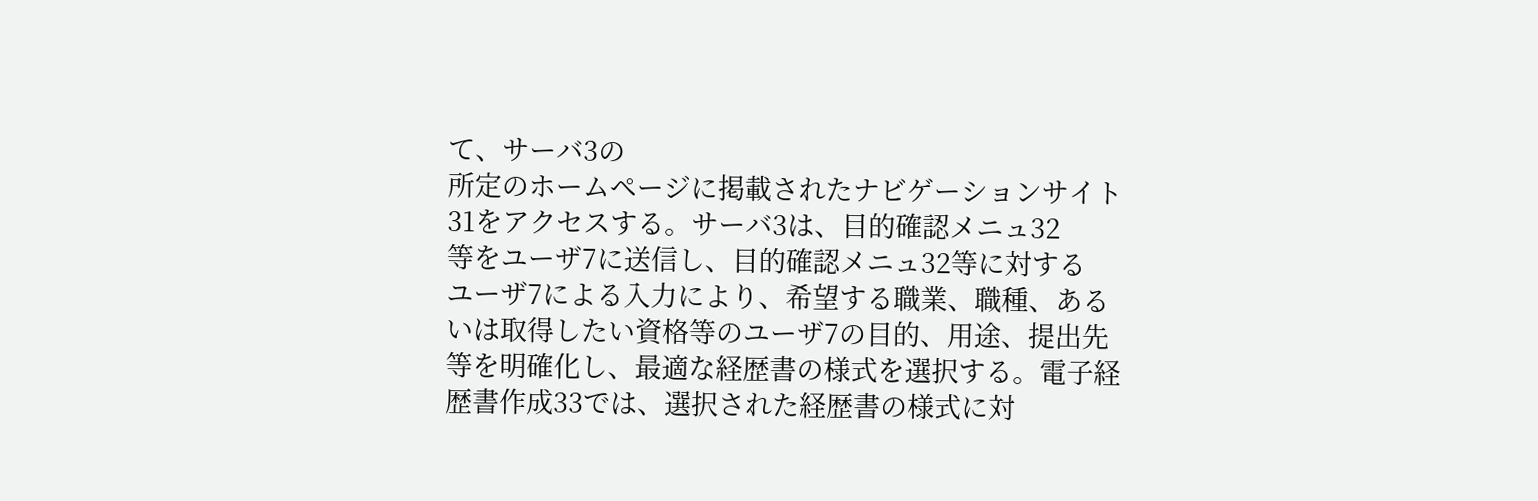て、サーバ3の
所定のホームページに掲載されたナビゲーションサイト
31をアクセスする。サーバ3は、目的確認メニュ32
等をユーザ7に送信し、目的確認メニュ32等に対する
ユーザ7による入力により、希望する職業、職種、ある
いは取得したい資格等のユーザ7の目的、用途、提出先
等を明確化し、最適な経歴書の様式を選択する。電子経
歴書作成33では、選択された経歴書の様式に対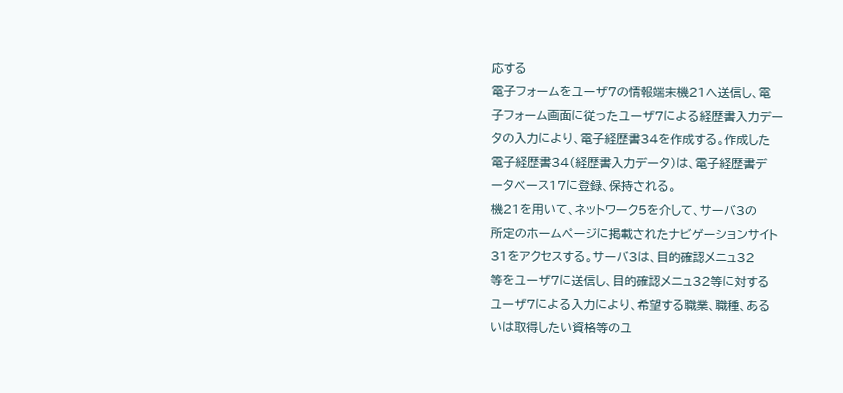応する
電子フォームをユーザ7の情報端末機21へ送信し、電
子フォーム画面に従ったユーザ7による経歴書入力デー
タの入力により、電子経歴書34を作成する。作成した
電子経歴書34(経歴書入力データ)は、電子経歴書デ
ータベース17に登録、保持される。
機21を用いて、ネットワーク5を介して、サーバ3の
所定のホームページに掲載されたナビゲーションサイト
31をアクセスする。サーバ3は、目的確認メニュ32
等をユーザ7に送信し、目的確認メニュ32等に対する
ユーザ7による入力により、希望する職業、職種、ある
いは取得したい資格等のユ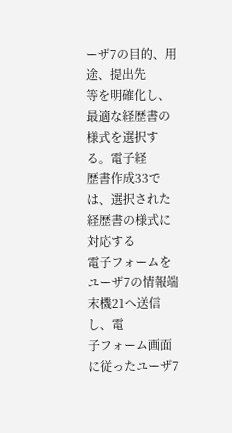ーザ7の目的、用途、提出先
等を明確化し、最適な経歴書の様式を選択する。電子経
歴書作成33では、選択された経歴書の様式に対応する
電子フォームをユーザ7の情報端末機21へ送信し、電
子フォーム画面に従ったユーザ7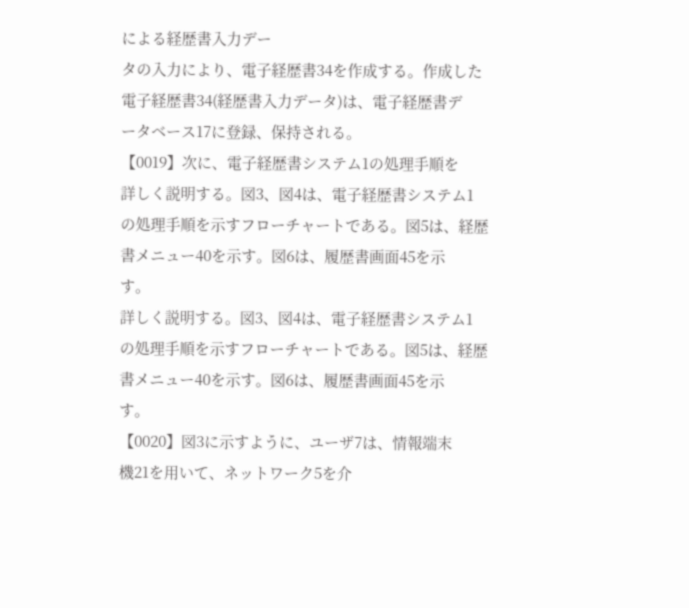による経歴書入力デー
タの入力により、電子経歴書34を作成する。作成した
電子経歴書34(経歴書入力データ)は、電子経歴書デ
ータベース17に登録、保持される。
【0019】次に、電子経歴書システム1の処理手順を
詳しく説明する。図3、図4は、電子経歴書システム1
の処理手順を示すフローチャートである。図5は、経歴
書メニュー40を示す。図6は、履歴書画面45を示
す。
詳しく説明する。図3、図4は、電子経歴書システム1
の処理手順を示すフローチャートである。図5は、経歴
書メニュー40を示す。図6は、履歴書画面45を示
す。
【0020】図3に示すように、ユーザ7は、情報端末
機21を用いて、ネットワーク5を介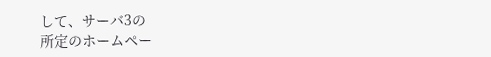して、サーバ3の
所定のホームペー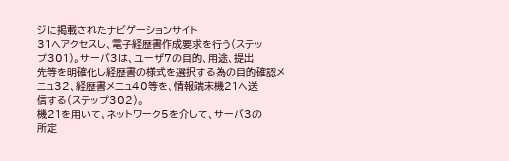ジに掲載されたナビゲーションサイト
31へアクセスし、電子経歴書作成要求を行う(ステッ
プ301)。サーバ3は、ユーザ7の目的、用途、提出
先等を明確化し経歴書の様式を選択する為の目的確認メ
ニュ32、経歴書メニュ40等を、情報端末機21へ送
信する(ステップ302)。
機21を用いて、ネットワーク5を介して、サーバ3の
所定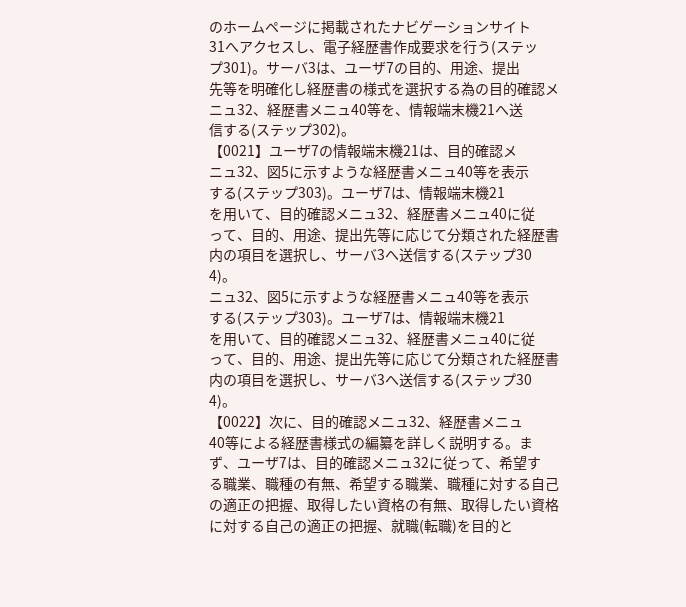のホームページに掲載されたナビゲーションサイト
31へアクセスし、電子経歴書作成要求を行う(ステッ
プ301)。サーバ3は、ユーザ7の目的、用途、提出
先等を明確化し経歴書の様式を選択する為の目的確認メ
ニュ32、経歴書メニュ40等を、情報端末機21へ送
信する(ステップ302)。
【0021】ユーザ7の情報端末機21は、目的確認メ
ニュ32、図5に示すような経歴書メニュ40等を表示
する(ステップ303)。ユーザ7は、情報端末機21
を用いて、目的確認メニュ32、経歴書メニュ40に従
って、目的、用途、提出先等に応じて分類された経歴書
内の項目を選択し、サーバ3へ送信する(ステップ30
4)。
ニュ32、図5に示すような経歴書メニュ40等を表示
する(ステップ303)。ユーザ7は、情報端末機21
を用いて、目的確認メニュ32、経歴書メニュ40に従
って、目的、用途、提出先等に応じて分類された経歴書
内の項目を選択し、サーバ3へ送信する(ステップ30
4)。
【0022】次に、目的確認メニュ32、経歴書メニュ
40等による経歴書様式の編纂を詳しく説明する。ま
ず、ユーザ7は、目的確認メニュ32に従って、希望す
る職業、職種の有無、希望する職業、職種に対する自己
の適正の把握、取得したい資格の有無、取得したい資格
に対する自己の適正の把握、就職(転職)を目的と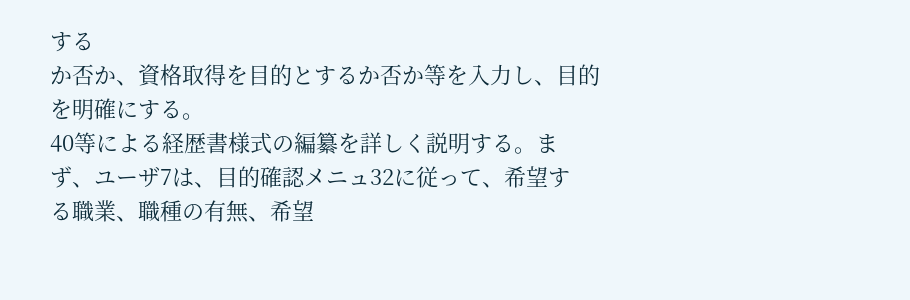する
か否か、資格取得を目的とするか否か等を入力し、目的
を明確にする。
40等による経歴書様式の編纂を詳しく説明する。ま
ず、ユーザ7は、目的確認メニュ32に従って、希望す
る職業、職種の有無、希望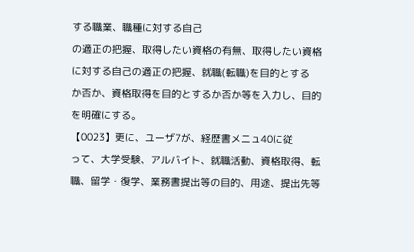する職業、職種に対する自己
の適正の把握、取得したい資格の有無、取得したい資格
に対する自己の適正の把握、就職(転職)を目的とする
か否か、資格取得を目的とするか否か等を入力し、目的
を明確にする。
【0023】更に、ユーザ7が、経歴書メニュ40に従
って、大学受験、アルバイト、就職活動、資格取得、転
職、留学・復学、業務書提出等の目的、用途、提出先等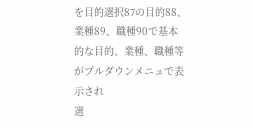を目的選択87の目的88、業種89、職種90で基本
的な目的、業種、職種等がプルダウンメニュで表示され
選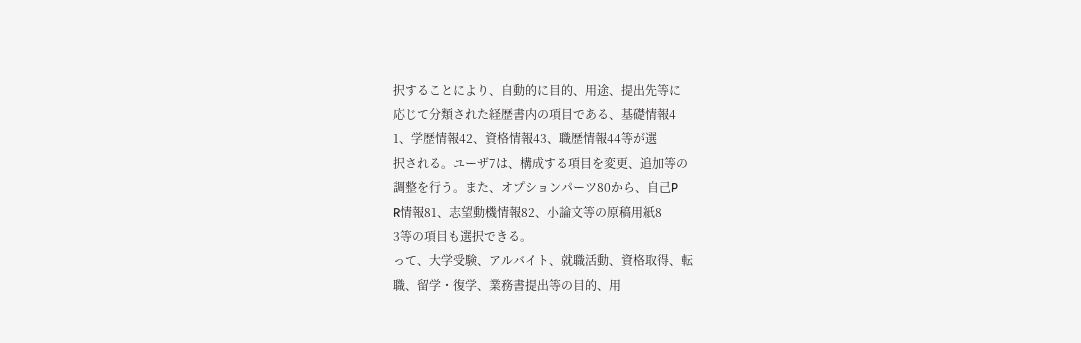択することにより、自動的に目的、用途、提出先等に
応じて分類された経歴書内の項目である、基礎情報4
1、学歴情報42、資格情報43、職歴情報44等が選
択される。ユーザ7は、構成する項目を変更、追加等の
調整を行う。また、オプションパーツ80から、自己P
R情報81、志望動機情報82、小論文等の原稿用紙8
3等の項目も選択できる。
って、大学受験、アルバイト、就職活動、資格取得、転
職、留学・復学、業務書提出等の目的、用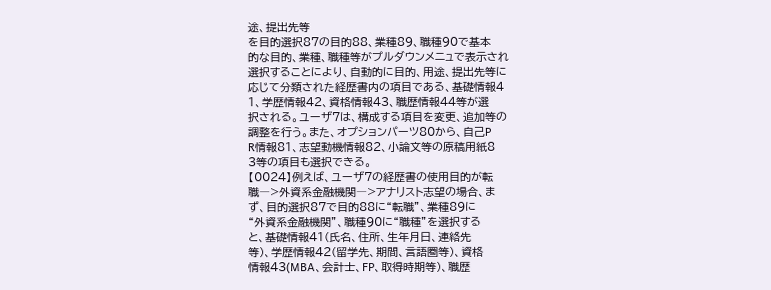途、提出先等
を目的選択87の目的88、業種89、職種90で基本
的な目的、業種、職種等がプルダウンメニュで表示され
選択することにより、自動的に目的、用途、提出先等に
応じて分類された経歴書内の項目である、基礎情報4
1、学歴情報42、資格情報43、職歴情報44等が選
択される。ユーザ7は、構成する項目を変更、追加等の
調整を行う。また、オプションパーツ80から、自己P
R情報81、志望動機情報82、小論文等の原稿用紙8
3等の項目も選択できる。
【0024】例えば、ユーザ7の経歴書の使用目的が転
職―>外資系金融機関―>アナリスト志望の場合、ま
ず、目的選択87で目的88に“転職”、業種89に
“外資系金融機関”、職種90に“職種”を選択する
と、基礎情報41(氏名、住所、生年月日、連絡先
等)、学歴情報42(留学先、期間、言語圏等)、資格
情報43(MBA、会計士、FP、取得時期等)、職歴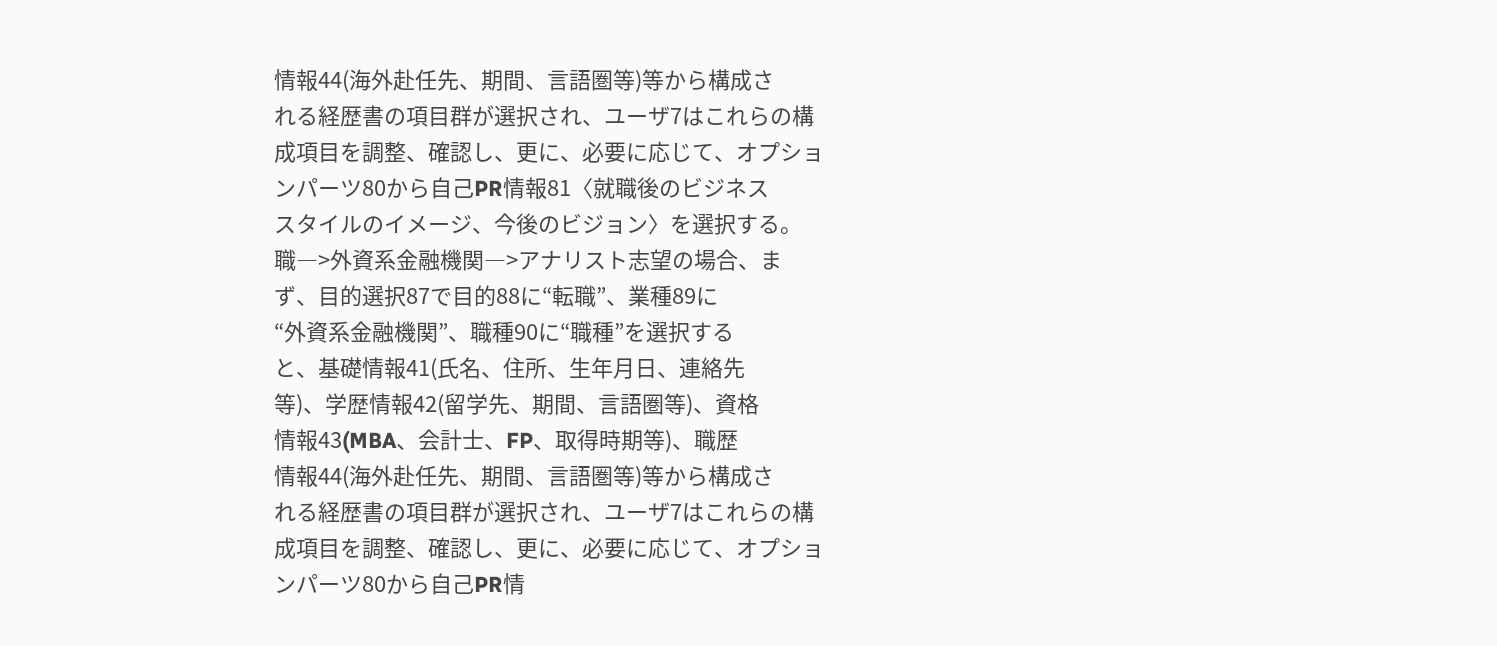情報44(海外赴任先、期間、言語圏等)等から構成さ
れる経歴書の項目群が選択され、ユーザ7はこれらの構
成項目を調整、確認し、更に、必要に応じて、オプショ
ンパーツ80から自己PR情報81〈就職後のビジネス
スタイルのイメージ、今後のビジョン〉を選択する。
職―>外資系金融機関―>アナリスト志望の場合、ま
ず、目的選択87で目的88に“転職”、業種89に
“外資系金融機関”、職種90に“職種”を選択する
と、基礎情報41(氏名、住所、生年月日、連絡先
等)、学歴情報42(留学先、期間、言語圏等)、資格
情報43(MBA、会計士、FP、取得時期等)、職歴
情報44(海外赴任先、期間、言語圏等)等から構成さ
れる経歴書の項目群が選択され、ユーザ7はこれらの構
成項目を調整、確認し、更に、必要に応じて、オプショ
ンパーツ80から自己PR情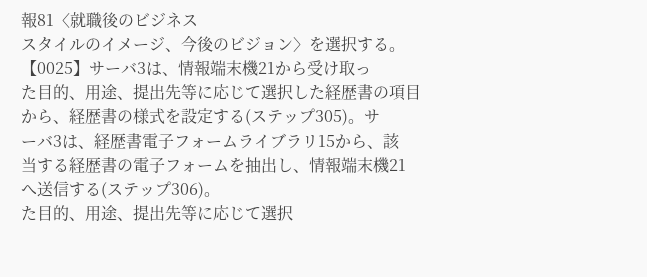報81〈就職後のビジネス
スタイルのイメージ、今後のビジョン〉を選択する。
【0025】サーバ3は、情報端末機21から受け取っ
た目的、用途、提出先等に応じて選択した経歴書の項目
から、経歴書の様式を設定する(ステップ305)。サ
ーバ3は、経歴書電子フォームライブラリ15から、該
当する経歴書の電子フォームを抽出し、情報端末機21
へ送信する(ステップ306)。
た目的、用途、提出先等に応じて選択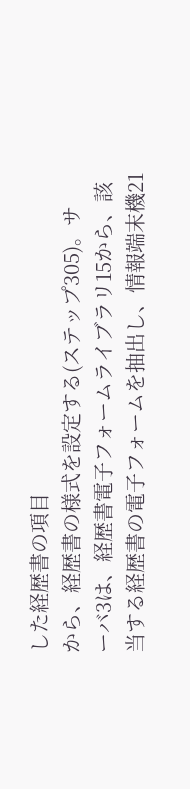した経歴書の項目
から、経歴書の様式を設定する(ステップ305)。サ
ーバ3は、経歴書電子フォームライブラリ15から、該
当する経歴書の電子フォームを抽出し、情報端末機21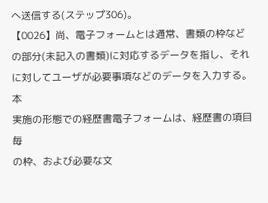へ送信する(ステップ306)。
【0026】尚、電子フォームとは通常、書類の枠など
の部分(未記入の書類)に対応するデータを指し、それ
に対してユーザが必要事項などのデータを入力する。本
実施の形態での経歴書電子フォームは、経歴書の項目毎
の枠、および必要な文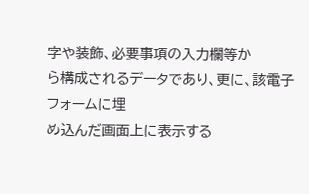字や装飾、必要事項の入力欄等か
ら構成されるデータであり、更に、該電子フォームに埋
め込んだ画面上に表示する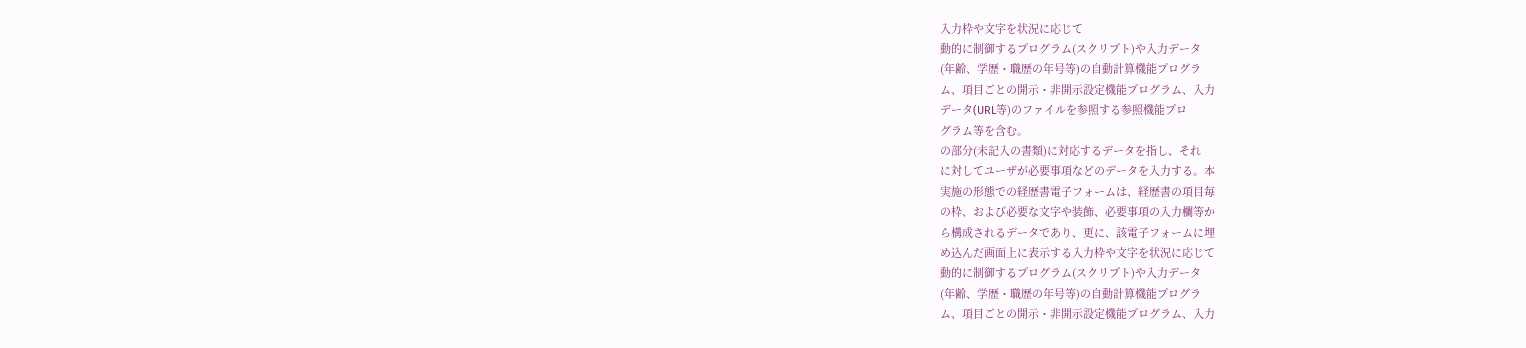入力枠や文字を状況に応じて
動的に制御するプログラム(スクリプト)や入力データ
(年齢、学歴・職歴の年号等)の自動計算機能プログラ
ム、項目ごとの開示・非開示設定機能プログラム、入力
データ(URL等)のファイルを参照する参照機能プロ
グラム等を含む。
の部分(未記入の書類)に対応するデータを指し、それ
に対してユーザが必要事項などのデータを入力する。本
実施の形態での経歴書電子フォームは、経歴書の項目毎
の枠、および必要な文字や装飾、必要事項の入力欄等か
ら構成されるデータであり、更に、該電子フォームに埋
め込んだ画面上に表示する入力枠や文字を状況に応じて
動的に制御するプログラム(スクリプト)や入力データ
(年齢、学歴・職歴の年号等)の自動計算機能プログラ
ム、項目ごとの開示・非開示設定機能プログラム、入力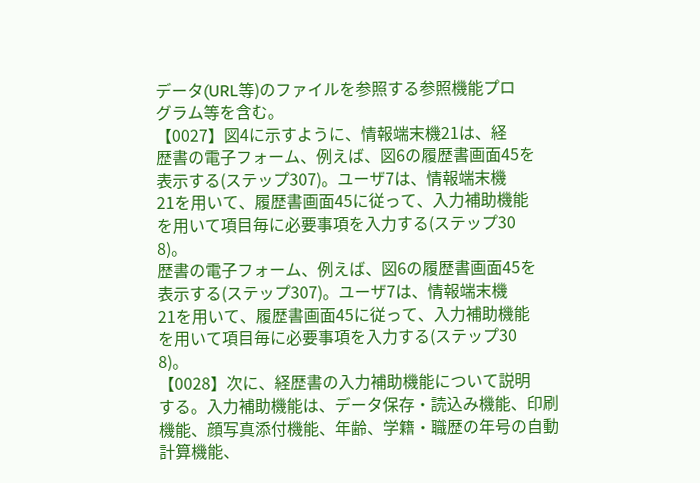データ(URL等)のファイルを参照する参照機能プロ
グラム等を含む。
【0027】図4に示すように、情報端末機21は、経
歴書の電子フォーム、例えば、図6の履歴書画面45を
表示する(ステップ307)。ユーザ7は、情報端末機
21を用いて、履歴書画面45に従って、入力補助機能
を用いて項目毎に必要事項を入力する(ステップ30
8)。
歴書の電子フォーム、例えば、図6の履歴書画面45を
表示する(ステップ307)。ユーザ7は、情報端末機
21を用いて、履歴書画面45に従って、入力補助機能
を用いて項目毎に必要事項を入力する(ステップ30
8)。
【0028】次に、経歴書の入力補助機能について説明
する。入力補助機能は、データ保存・読込み機能、印刷
機能、顔写真添付機能、年齢、学籍・職歴の年号の自動
計算機能、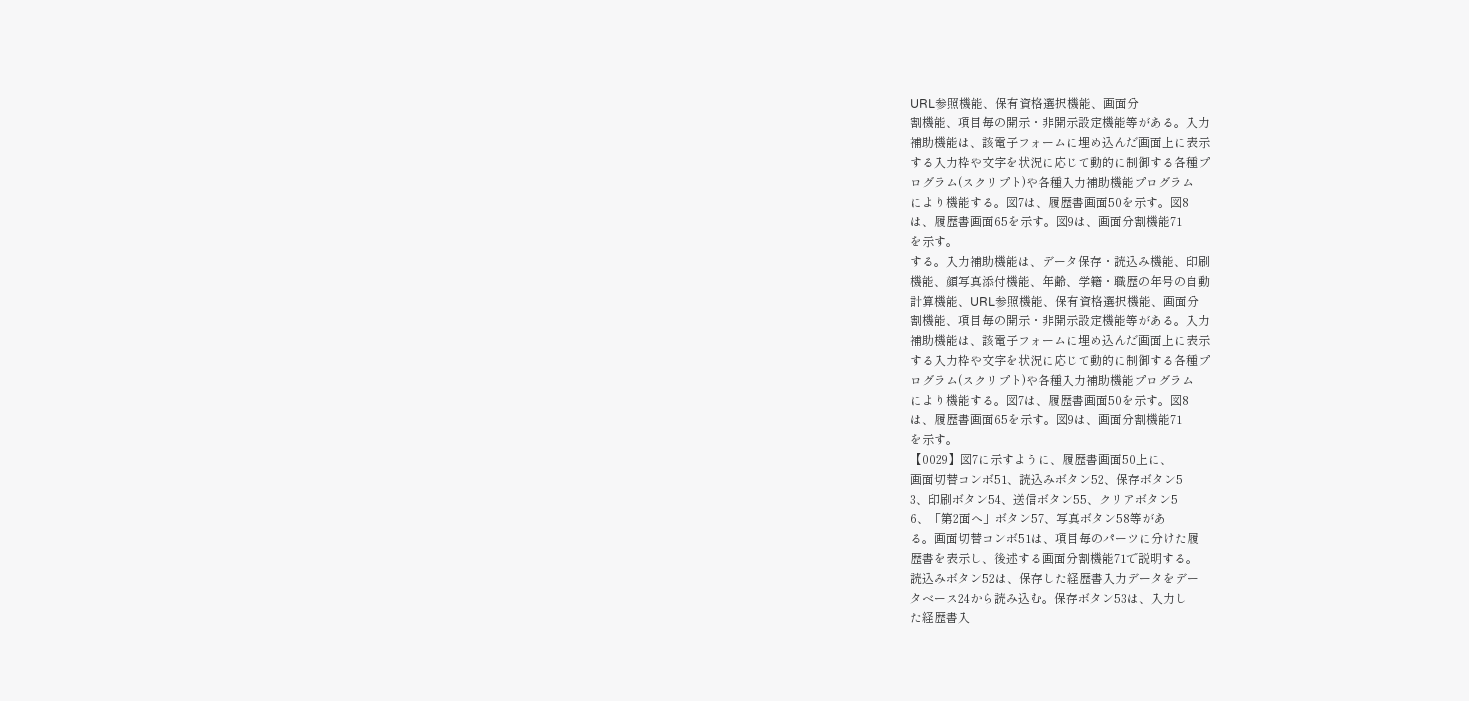URL参照機能、保有資格選択機能、画面分
割機能、項目毎の開示・非開示設定機能等がある。入力
補助機能は、該電子フォームに埋め込んだ画面上に表示
する入力枠や文字を状況に応じて動的に制御する各種プ
ログラム(スクリプト)や各種入力補助機能プログラム
により機能する。図7は、履歴書画面50を示す。図8
は、履歴書画面65を示す。図9は、画面分割機能71
を示す。
する。入力補助機能は、データ保存・読込み機能、印刷
機能、顔写真添付機能、年齢、学籍・職歴の年号の自動
計算機能、URL参照機能、保有資格選択機能、画面分
割機能、項目毎の開示・非開示設定機能等がある。入力
補助機能は、該電子フォームに埋め込んだ画面上に表示
する入力枠や文字を状況に応じて動的に制御する各種プ
ログラム(スクリプト)や各種入力補助機能プログラム
により機能する。図7は、履歴書画面50を示す。図8
は、履歴書画面65を示す。図9は、画面分割機能71
を示す。
【0029】図7に示すように、履歴書画面50上に、
画面切替コンボ51、読込みボタン52、保存ボタン5
3、印刷ボタン54、送信ボタン55、クリアボタン5
6、「第2面へ」ボタン57、写真ボタン58等があ
る。画面切替コンボ51は、項目毎のパーツに分けた履
歴書を表示し、後述する画面分割機能71で説明する。
読込みボタン52は、保存した経歴書入力データをデー
タベース24から読み込む。保存ボタン53は、入力し
た経歴書入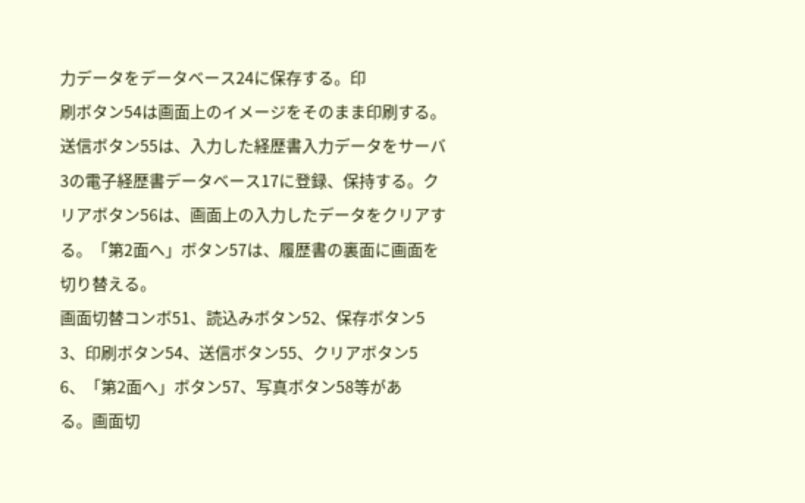力データをデータベース24に保存する。印
刷ボタン54は画面上のイメージをそのまま印刷する。
送信ボタン55は、入力した経歴書入力データをサーバ
3の電子経歴書データベース17に登録、保持する。ク
リアボタン56は、画面上の入力したデータをクリアす
る。「第2面へ」ボタン57は、履歴書の裏面に画面を
切り替える。
画面切替コンボ51、読込みボタン52、保存ボタン5
3、印刷ボタン54、送信ボタン55、クリアボタン5
6、「第2面へ」ボタン57、写真ボタン58等があ
る。画面切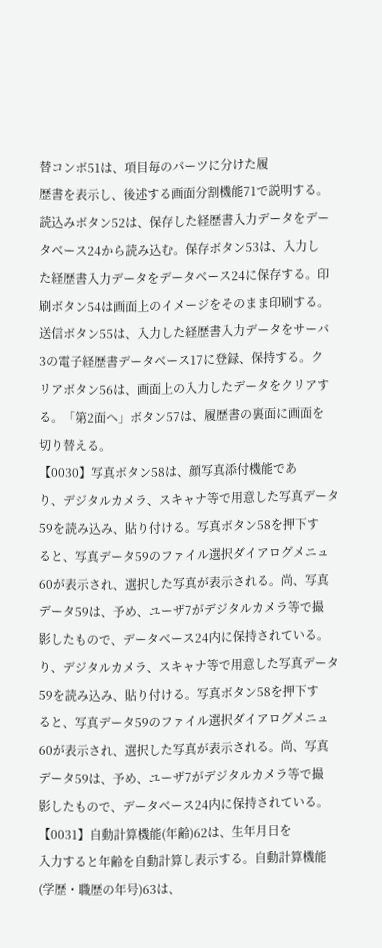替コンボ51は、項目毎のパーツに分けた履
歴書を表示し、後述する画面分割機能71で説明する。
読込みボタン52は、保存した経歴書入力データをデー
タベース24から読み込む。保存ボタン53は、入力し
た経歴書入力データをデータベース24に保存する。印
刷ボタン54は画面上のイメージをそのまま印刷する。
送信ボタン55は、入力した経歴書入力データをサーバ
3の電子経歴書データベース17に登録、保持する。ク
リアボタン56は、画面上の入力したデータをクリアす
る。「第2面へ」ボタン57は、履歴書の裏面に画面を
切り替える。
【0030】写真ボタン58は、顔写真添付機能であ
り、デジタルカメラ、スキャナ等で用意した写真データ
59を読み込み、貼り付ける。写真ボタン58を押下す
ると、写真データ59のファイル選択ダイアログメニュ
60が表示され、選択した写真が表示される。尚、写真
データ59は、予め、ユーザ7がデジタルカメラ等で撮
影したもので、データベース24内に保持されている。
り、デジタルカメラ、スキャナ等で用意した写真データ
59を読み込み、貼り付ける。写真ボタン58を押下す
ると、写真データ59のファイル選択ダイアログメニュ
60が表示され、選択した写真が表示される。尚、写真
データ59は、予め、ユーザ7がデジタルカメラ等で撮
影したもので、データベース24内に保持されている。
【0031】自動計算機能(年齢)62は、生年月日を
入力すると年齢を自動計算し表示する。自動計算機能
(学歴・職歴の年号)63は、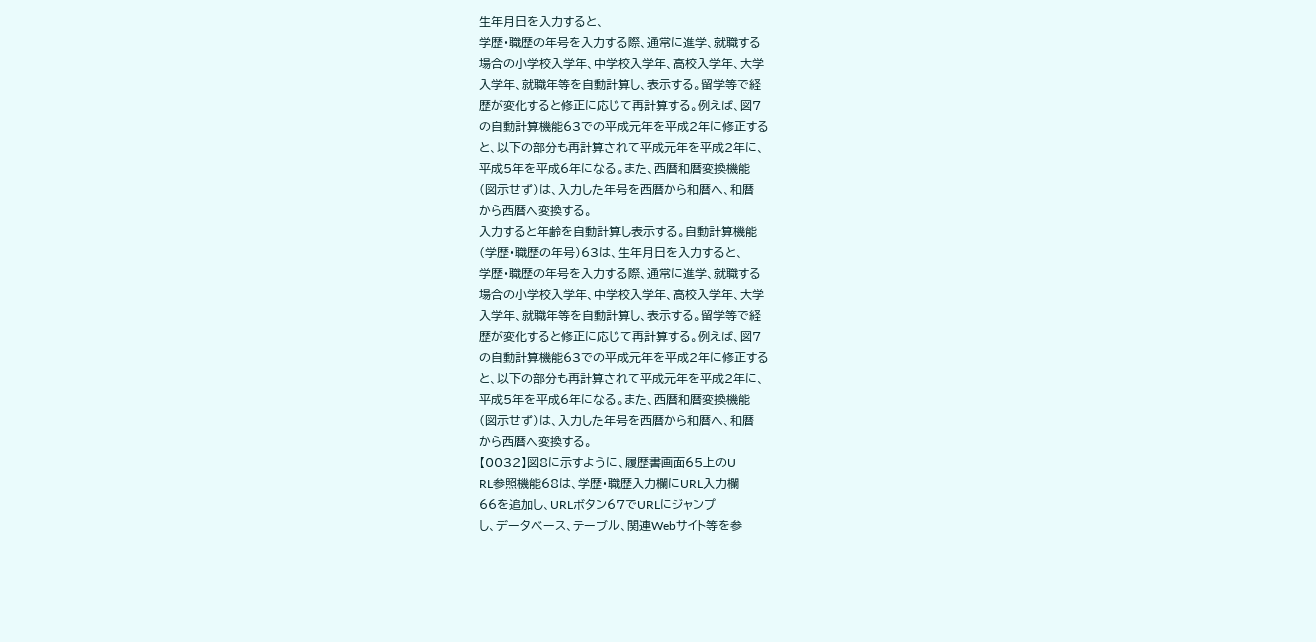生年月日を入力すると、
学歴・職歴の年号を入力する際、通常に進学、就職する
場合の小学校入学年、中学校入学年、高校入学年、大学
入学年、就職年等を自動計算し、表示する。留学等で経
歴が変化すると修正に応じて再計算する。例えば、図7
の自動計算機能63での平成元年を平成2年に修正する
と、以下の部分も再計算されて平成元年を平成2年に、
平成5年を平成6年になる。また、西暦和暦変換機能
(図示せず)は、入力した年号を西暦から和暦へ、和暦
から西暦へ変換する。
入力すると年齢を自動計算し表示する。自動計算機能
(学歴・職歴の年号)63は、生年月日を入力すると、
学歴・職歴の年号を入力する際、通常に進学、就職する
場合の小学校入学年、中学校入学年、高校入学年、大学
入学年、就職年等を自動計算し、表示する。留学等で経
歴が変化すると修正に応じて再計算する。例えば、図7
の自動計算機能63での平成元年を平成2年に修正する
と、以下の部分も再計算されて平成元年を平成2年に、
平成5年を平成6年になる。また、西暦和暦変換機能
(図示せず)は、入力した年号を西暦から和暦へ、和暦
から西暦へ変換する。
【0032】図8に示すように、履歴書画面65上のU
RL参照機能68は、学歴・職歴入力欄にURL入力欄
66を追加し、URLボタン67でURLにジャンプ
し、データベース、テーブル、関連Webサイト等を参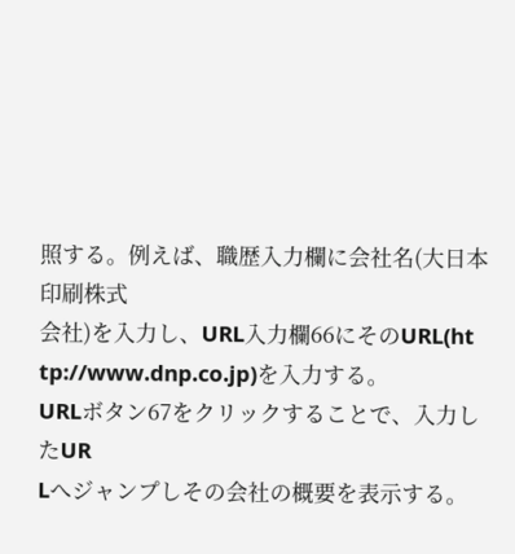照する。例えば、職歴入力欄に会社名(大日本印刷株式
会社)を入力し、URL入力欄66にそのURL(ht
tp://www.dnp.co.jp)を入力する。
URLボタン67をクリックすることで、入力したUR
Lへジャンプしその会社の概要を表示する。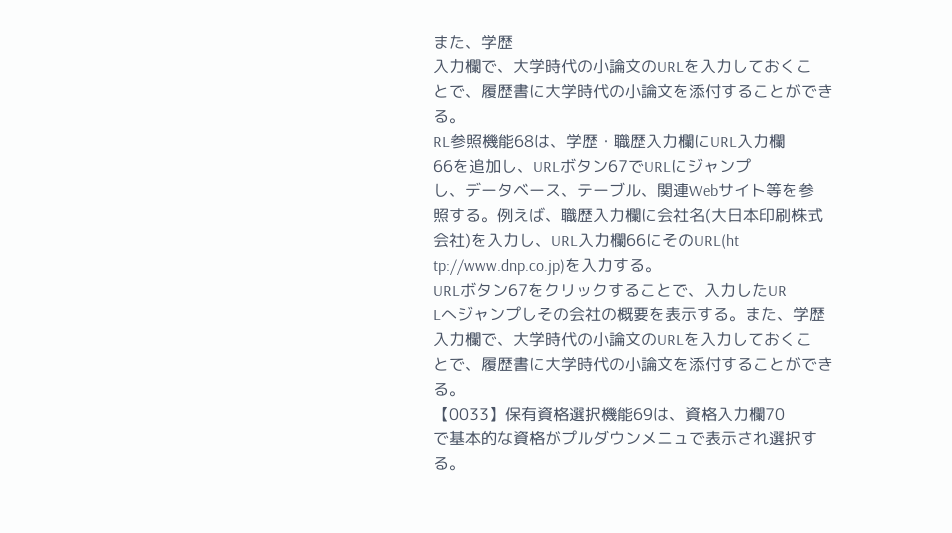また、学歴
入力欄で、大学時代の小論文のURLを入力しておくこ
とで、履歴書に大学時代の小論文を添付することができ
る。
RL参照機能68は、学歴・職歴入力欄にURL入力欄
66を追加し、URLボタン67でURLにジャンプ
し、データベース、テーブル、関連Webサイト等を参
照する。例えば、職歴入力欄に会社名(大日本印刷株式
会社)を入力し、URL入力欄66にそのURL(ht
tp://www.dnp.co.jp)を入力する。
URLボタン67をクリックすることで、入力したUR
Lへジャンプしその会社の概要を表示する。また、学歴
入力欄で、大学時代の小論文のURLを入力しておくこ
とで、履歴書に大学時代の小論文を添付することができ
る。
【0033】保有資格選択機能69は、資格入力欄70
で基本的な資格がプルダウンメニュで表示され選択す
る。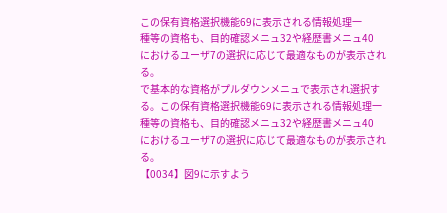この保有資格選択機能69に表示される情報処理一
種等の資格も、目的確認メニュ32や経歴書メニュ40
におけるユーザ7の選択に応じて最適なものが表示され
る。
で基本的な資格がプルダウンメニュで表示され選択す
る。この保有資格選択機能69に表示される情報処理一
種等の資格も、目的確認メニュ32や経歴書メニュ40
におけるユーザ7の選択に応じて最適なものが表示され
る。
【0034】図9に示すよう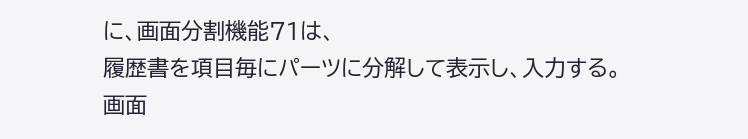に、画面分割機能71は、
履歴書を項目毎にパーツに分解して表示し、入力する。
画面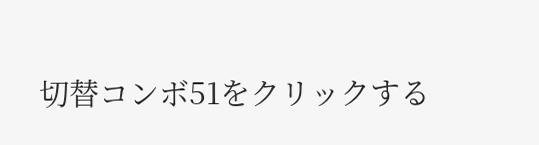切替コンボ51をクリックする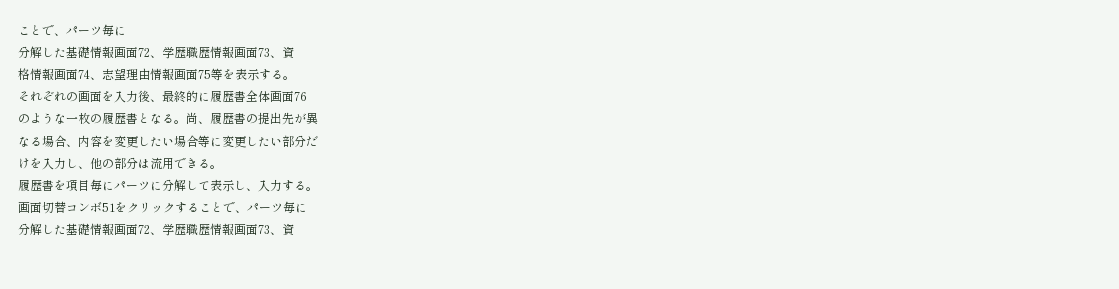ことで、パーツ毎に
分解した基礎情報画面72、学歴職歴情報画面73、資
格情報画面74、志望理由情報画面75等を表示する。
それぞれの画面を入力後、最終的に履歴書全体画面76
のような一枚の履歴書となる。尚、履歴書の提出先が異
なる場合、内容を変更したい場合等に変更したい部分だ
けを入力し、他の部分は流用できる。
履歴書を項目毎にパーツに分解して表示し、入力する。
画面切替コンボ51をクリックすることで、パーツ毎に
分解した基礎情報画面72、学歴職歴情報画面73、資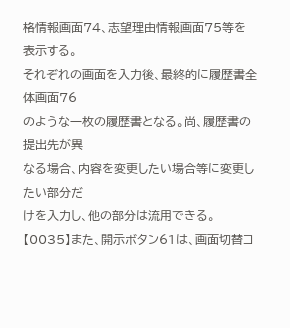格情報画面74、志望理由情報画面75等を表示する。
それぞれの画面を入力後、最終的に履歴書全体画面76
のような一枚の履歴書となる。尚、履歴書の提出先が異
なる場合、内容を変更したい場合等に変更したい部分だ
けを入力し、他の部分は流用できる。
【0035】また、開示ボタン61は、画面切替コ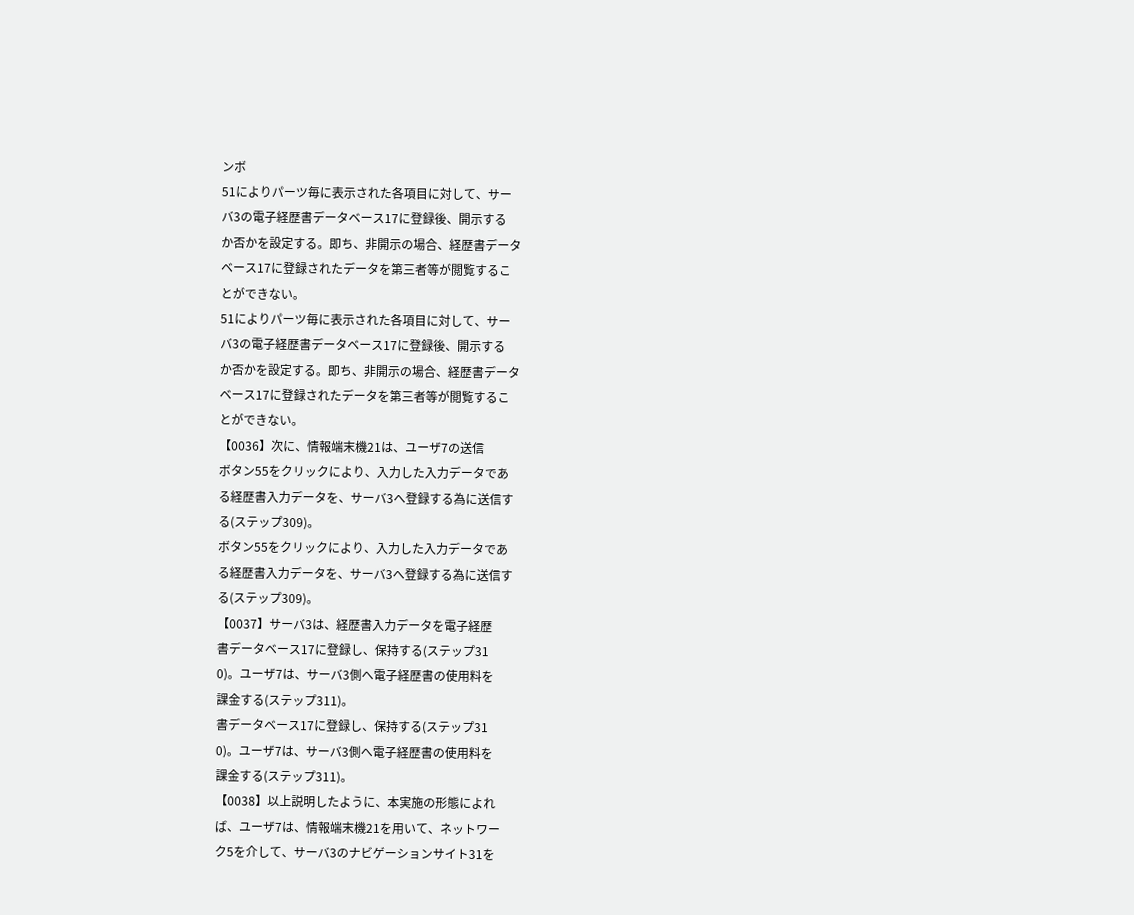ンボ
51によりパーツ毎に表示された各項目に対して、サー
バ3の電子経歴書データベース17に登録後、開示する
か否かを設定する。即ち、非開示の場合、経歴書データ
ベース17に登録されたデータを第三者等が閲覧するこ
とができない。
51によりパーツ毎に表示された各項目に対して、サー
バ3の電子経歴書データベース17に登録後、開示する
か否かを設定する。即ち、非開示の場合、経歴書データ
ベース17に登録されたデータを第三者等が閲覧するこ
とができない。
【0036】次に、情報端末機21は、ユーザ7の送信
ボタン55をクリックにより、入力した入力データであ
る経歴書入力データを、サーバ3へ登録する為に送信す
る(ステップ309)。
ボタン55をクリックにより、入力した入力データであ
る経歴書入力データを、サーバ3へ登録する為に送信す
る(ステップ309)。
【0037】サーバ3は、経歴書入力データを電子経歴
書データベース17に登録し、保持する(ステップ31
0)。ユーザ7は、サーバ3側へ電子経歴書の使用料を
課金する(ステップ311)。
書データベース17に登録し、保持する(ステップ31
0)。ユーザ7は、サーバ3側へ電子経歴書の使用料を
課金する(ステップ311)。
【0038】以上説明したように、本実施の形態によれ
ば、ユーザ7は、情報端末機21を用いて、ネットワー
ク5を介して、サーバ3のナビゲーションサイト31を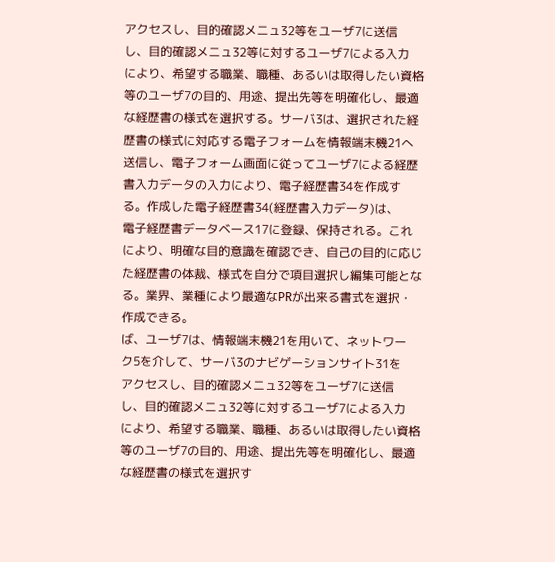アクセスし、目的確認メニュ32等をユーザ7に送信
し、目的確認メニュ32等に対するユーザ7による入力
により、希望する職業、職種、あるいは取得したい資格
等のユーザ7の目的、用途、提出先等を明確化し、最適
な経歴書の様式を選択する。サーバ3は、選択された経
歴書の様式に対応する電子フォームを情報端末機21へ
送信し、電子フォーム画面に従ってユーザ7による経歴
書入力データの入力により、電子経歴書34を作成す
る。作成した電子経歴書34(経歴書入力データ)は、
電子経歴書データベース17に登録、保持される。これ
により、明確な目的意識を確認でき、自己の目的に応じ
た経歴書の体裁、様式を自分で項目選択し編集可能とな
る。業界、業種により最適なPRが出来る書式を選択・
作成できる。
ば、ユーザ7は、情報端末機21を用いて、ネットワー
ク5を介して、サーバ3のナビゲーションサイト31を
アクセスし、目的確認メニュ32等をユーザ7に送信
し、目的確認メニュ32等に対するユーザ7による入力
により、希望する職業、職種、あるいは取得したい資格
等のユーザ7の目的、用途、提出先等を明確化し、最適
な経歴書の様式を選択す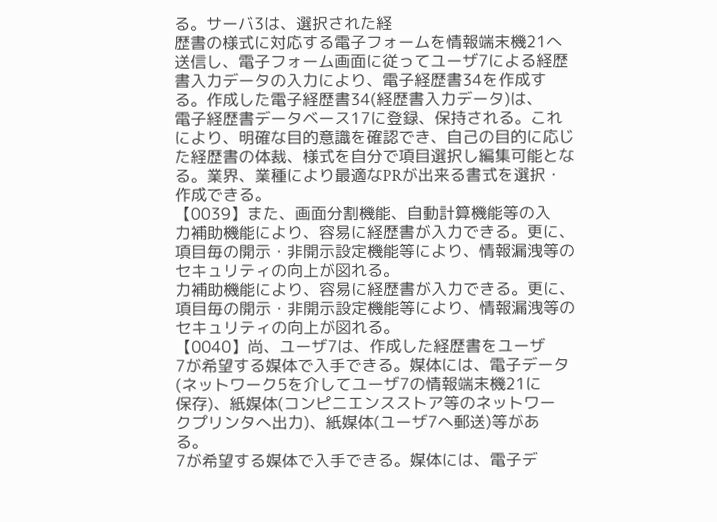る。サーバ3は、選択された経
歴書の様式に対応する電子フォームを情報端末機21へ
送信し、電子フォーム画面に従ってユーザ7による経歴
書入力データの入力により、電子経歴書34を作成す
る。作成した電子経歴書34(経歴書入力データ)は、
電子経歴書データベース17に登録、保持される。これ
により、明確な目的意識を確認でき、自己の目的に応じ
た経歴書の体裁、様式を自分で項目選択し編集可能とな
る。業界、業種により最適なPRが出来る書式を選択・
作成できる。
【0039】また、画面分割機能、自動計算機能等の入
力補助機能により、容易に経歴書が入力できる。更に、
項目毎の開示・非開示設定機能等により、情報漏洩等の
セキュリティの向上が図れる。
力補助機能により、容易に経歴書が入力できる。更に、
項目毎の開示・非開示設定機能等により、情報漏洩等の
セキュリティの向上が図れる。
【0040】尚、ユーザ7は、作成した経歴書をユーザ
7が希望する媒体で入手できる。媒体には、電子データ
(ネットワーク5を介してユーザ7の情報端末機21に
保存)、紙媒体(コンピニエンスストア等のネットワー
クプリンタへ出力)、紙媒体(ユーザ7へ郵送)等があ
る。
7が希望する媒体で入手できる。媒体には、電子デ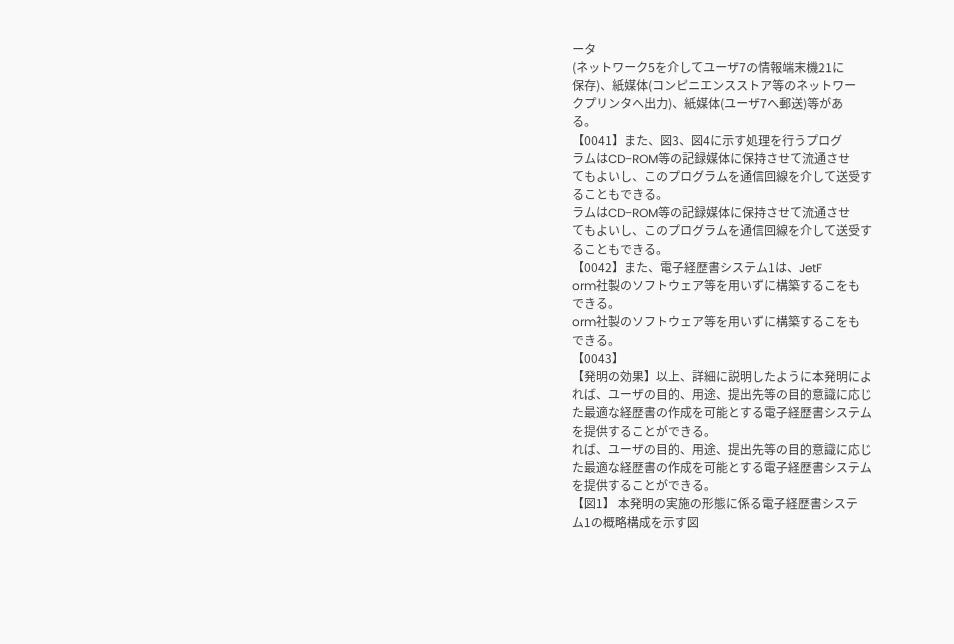ータ
(ネットワーク5を介してユーザ7の情報端末機21に
保存)、紙媒体(コンピニエンスストア等のネットワー
クプリンタへ出力)、紙媒体(ユーザ7へ郵送)等があ
る。
【0041】また、図3、図4に示す処理を行うプログ
ラムはCD−ROM等の記録媒体に保持させて流通させ
てもよいし、このプログラムを通信回線を介して送受す
ることもできる。
ラムはCD−ROM等の記録媒体に保持させて流通させ
てもよいし、このプログラムを通信回線を介して送受す
ることもできる。
【0042】また、電子経歴書システム1は、JetF
orm社製のソフトウェア等を用いずに構築するこをも
できる。
orm社製のソフトウェア等を用いずに構築するこをも
できる。
【0043】
【発明の効果】以上、詳細に説明したように本発明によ
れば、ユーザの目的、用途、提出先等の目的意識に応じ
た最適な経歴書の作成を可能とする電子経歴書システム
を提供することができる。
れば、ユーザの目的、用途、提出先等の目的意識に応じ
た最適な経歴書の作成を可能とする電子経歴書システム
を提供することができる。
【図1】 本発明の実施の形態に係る電子経歴書システ
ム1の概略構成を示す図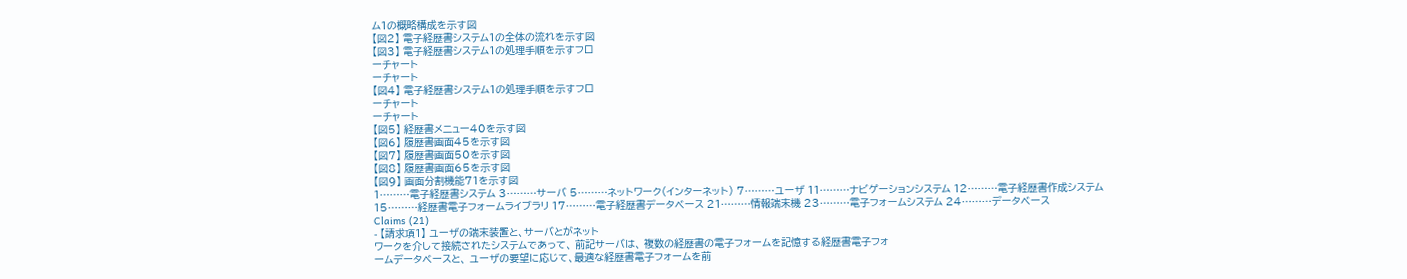ム1の概略構成を示す図
【図2】 電子経歴書システム1の全体の流れを示す図
【図3】 電子経歴書システム1の処理手順を示すフロ
ーチャート
ーチャート
【図4】 電子経歴書システム1の処理手順を示すフロ
ーチャート
ーチャート
【図5】 経歴書メニュー40を示す図
【図6】 履歴書画面45を示す図
【図7】 履歴書画面50を示す図
【図8】 履歴書画面65を示す図
【図9】 画面分割機能71を示す図
1………電子経歴書システム 3………サーバ 5………ネットワーク(インターネット) 7………ユーザ 11………ナビゲーションシステム 12………電子経歴書作成システム 15………経歴書電子フォームライブラリ 17………電子経歴書データベース 21………情報端末機 23………電子フォームシステム 24………データベース
Claims (21)
- 【請求項1】 ユーザの端末装置と、サーバとがネット
ワークを介して接続されたシステムであって、 前記サーバは、 複数の経歴書の電子フォームを記憶する経歴書電子フォ
ームデータベースと、 ユーザの要望に応じて、最適な経歴書電子フォームを前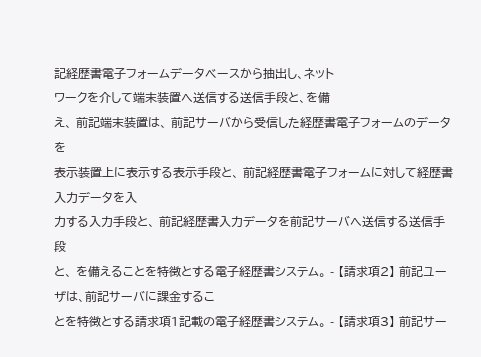記経歴書電子フォームデータベースから抽出し、ネット
ワークを介して端末装置へ送信する送信手段と、を備
え、 前記端末装置は、 前記サーバから受信した経歴書電子フォームのデータを
表示装置上に表示する表示手段と、 前記経歴書電子フォームに対して経歴書入力データを入
力する入力手段と、 前記経歴書入力データを前記サーバへ送信する送信手段
と、 を備えることを特徴とする電子経歴書システム。 - 【請求項2】 前記ユーザは、前記サーバに課金するこ
とを特徴とする請求項1記載の電子経歴書システム。 - 【請求項3】 前記サー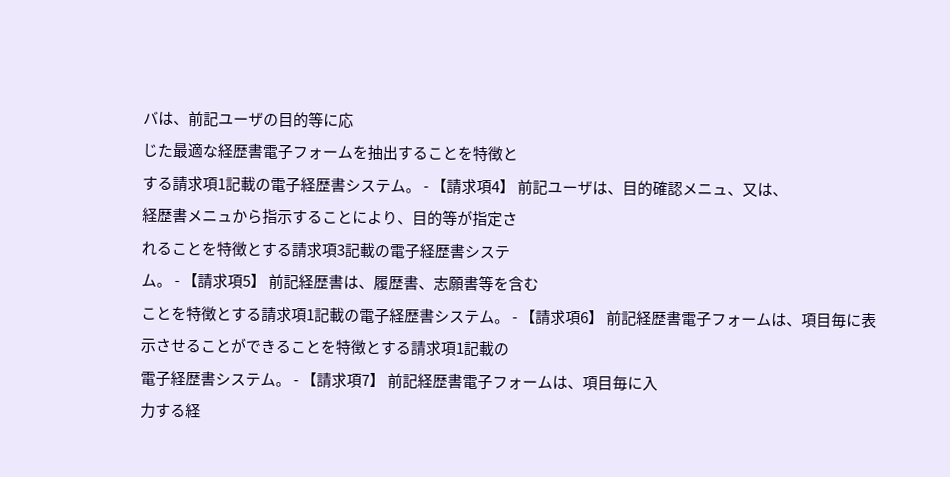バは、前記ユーザの目的等に応
じた最適な経歴書電子フォームを抽出することを特徴と
する請求項1記載の電子経歴書システム。 - 【請求項4】 前記ユーザは、目的確認メニュ、又は、
経歴書メニュから指示することにより、目的等が指定さ
れることを特徴とする請求項3記載の電子経歴書システ
ム。 - 【請求項5】 前記経歴書は、履歴書、志願書等を含む
ことを特徴とする請求項1記載の電子経歴書システム。 - 【請求項6】 前記経歴書電子フォームは、項目毎に表
示させることができることを特徴とする請求項1記載の
電子経歴書システム。 - 【請求項7】 前記経歴書電子フォームは、項目毎に入
力する経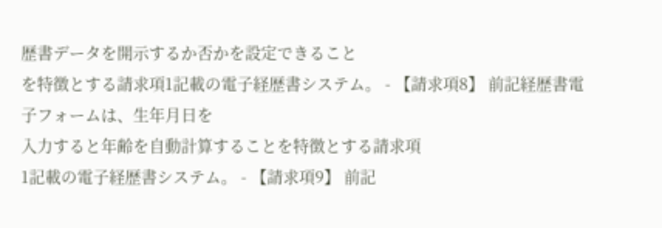歴書データを開示するか否かを設定できること
を特徴とする請求項1記載の電子経歴書システム。 - 【請求項8】 前記経歴書電子フォームは、生年月日を
入力すると年齢を自動計算することを特徴とする請求項
1記載の電子経歴書システム。 - 【請求項9】 前記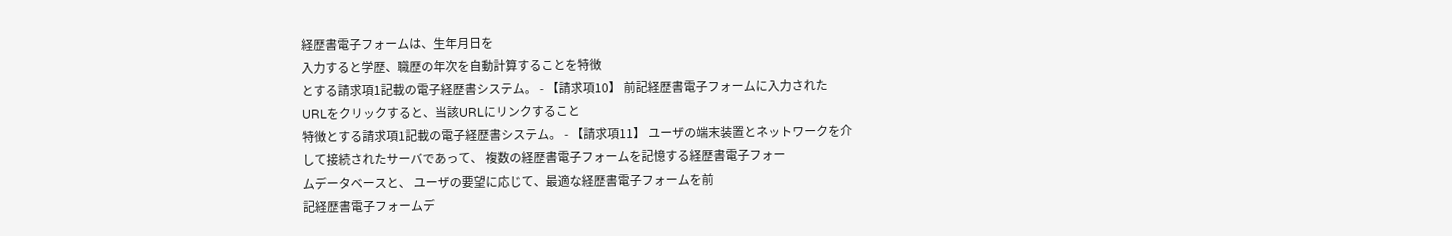経歴書電子フォームは、生年月日を
入力すると学歴、職歴の年次を自動計算することを特徴
とする請求項1記載の電子経歴書システム。 - 【請求項10】 前記経歴書電子フォームに入力された
URLをクリックすると、当該URLにリンクすること
特徴とする請求項1記載の電子経歴書システム。 - 【請求項11】 ユーザの端末装置とネットワークを介
して接続されたサーバであって、 複数の経歴書電子フォームを記憶する経歴書電子フォー
ムデータベースと、 ユーザの要望に応じて、最適な経歴書電子フォームを前
記経歴書電子フォームデ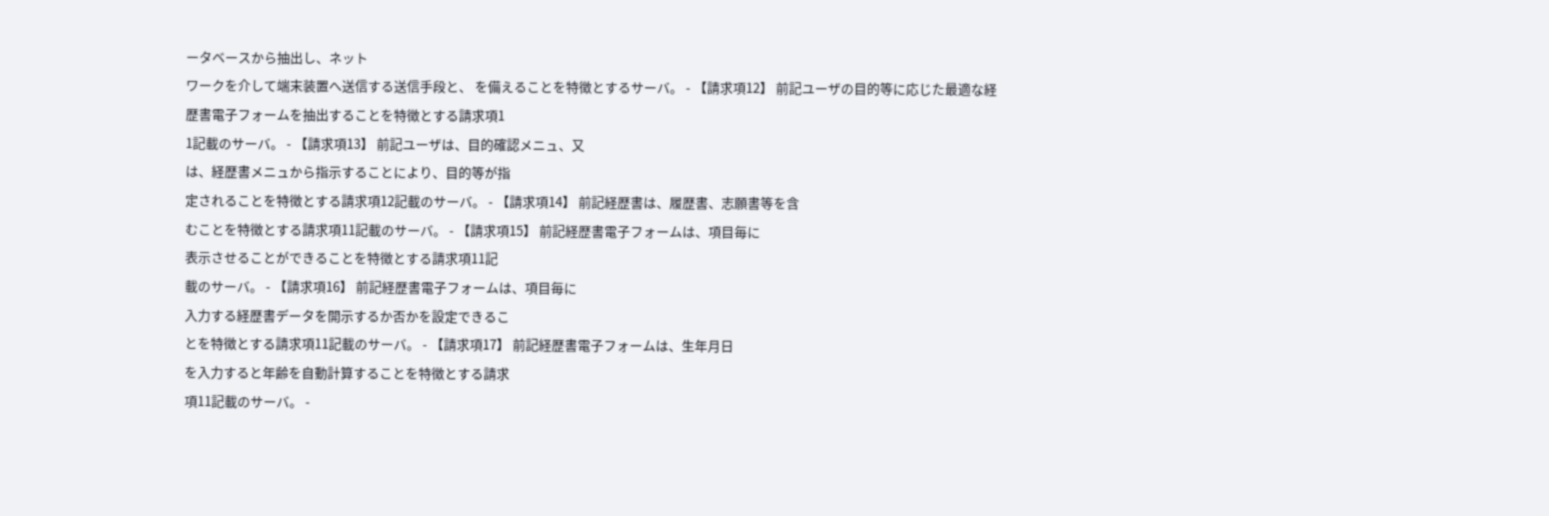ータベースから抽出し、ネット
ワークを介して端末装置へ送信する送信手段と、 を備えることを特徴とするサーバ。 - 【請求項12】 前記ユーザの目的等に応じた最適な経
歴書電子フォームを抽出することを特徴とする請求項1
1記載のサーバ。 - 【請求項13】 前記ユーザは、目的確認メニュ、又
は、経歴書メニュから指示することにより、目的等が指
定されることを特徴とする請求項12記載のサーバ。 - 【請求項14】 前記経歴書は、履歴書、志願書等を含
むことを特徴とする請求項11記載のサーバ。 - 【請求項15】 前記経歴書電子フォームは、項目毎に
表示させることができることを特徴とする請求項11記
載のサーバ。 - 【請求項16】 前記経歴書電子フォームは、項目毎に
入力する経歴書データを開示するか否かを設定できるこ
とを特徴とする請求項11記載のサーバ。 - 【請求項17】 前記経歴書電子フォームは、生年月日
を入力すると年齢を自動計算することを特徴とする請求
項11記載のサーバ。 -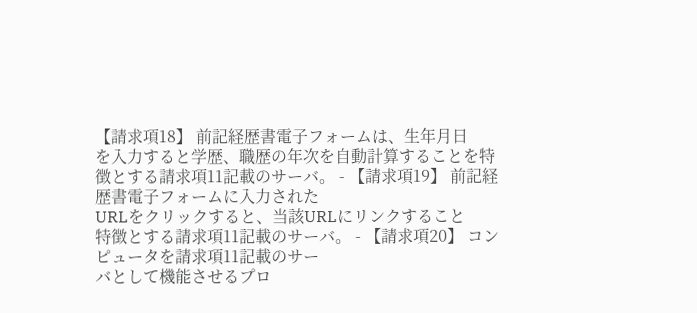【請求項18】 前記経歴書電子フォームは、生年月日
を入力すると学歴、職歴の年次を自動計算することを特
徴とする請求項11記載のサーバ。 - 【請求項19】 前記経歴書電子フォームに入力された
URLをクリックすると、当該URLにリンクすること
特徴とする請求項11記載のサーバ。 - 【請求項20】 コンピュータを請求項11記載のサー
バとして機能させるプロ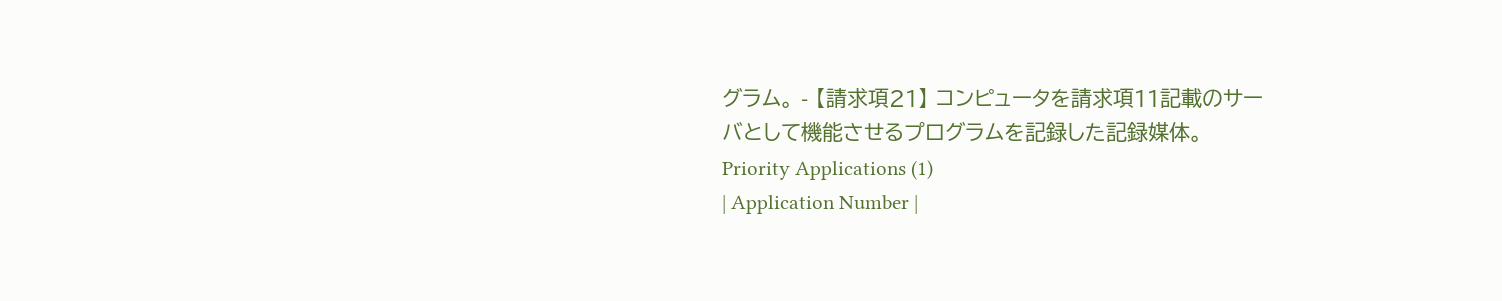グラム。 - 【請求項21】 コンピュータを請求項11記載のサー
バとして機能させるプログラムを記録した記録媒体。
Priority Applications (1)
| Application Number |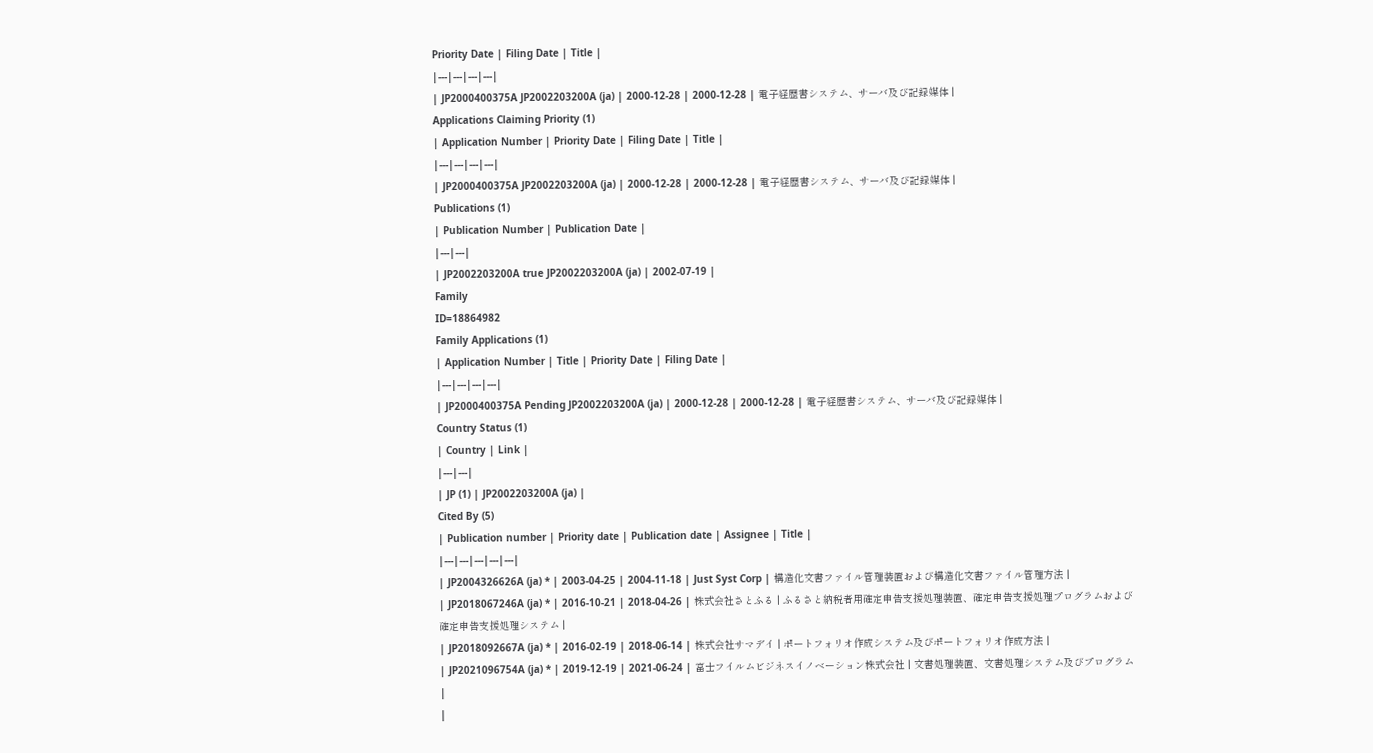Priority Date | Filing Date | Title |
|---|---|---|---|
| JP2000400375A JP2002203200A (ja) | 2000-12-28 | 2000-12-28 | 電子経歴書システム、サーバ及び記録媒体 |
Applications Claiming Priority (1)
| Application Number | Priority Date | Filing Date | Title |
|---|---|---|---|
| JP2000400375A JP2002203200A (ja) | 2000-12-28 | 2000-12-28 | 電子経歴書システム、サーバ及び記録媒体 |
Publications (1)
| Publication Number | Publication Date |
|---|---|
| JP2002203200A true JP2002203200A (ja) | 2002-07-19 |
Family
ID=18864982
Family Applications (1)
| Application Number | Title | Priority Date | Filing Date |
|---|---|---|---|
| JP2000400375A Pending JP2002203200A (ja) | 2000-12-28 | 2000-12-28 | 電子経歴書システム、サーバ及び記録媒体 |
Country Status (1)
| Country | Link |
|---|---|
| JP (1) | JP2002203200A (ja) |
Cited By (5)
| Publication number | Priority date | Publication date | Assignee | Title |
|---|---|---|---|---|
| JP2004326626A (ja) * | 2003-04-25 | 2004-11-18 | Just Syst Corp | 構造化文書ファイル管理装置および構造化文書ファイル管理方法 |
| JP2018067246A (ja) * | 2016-10-21 | 2018-04-26 | 株式会社さとふる | ふるさと納税者用確定申告支援処理装置、確定申告支援処理プログラムおよび確定申告支援処理システム |
| JP2018092667A (ja) * | 2016-02-19 | 2018-06-14 | 株式会社サマデイ | ポートフォリオ作成システム及びポートフォリオ作成方法 |
| JP2021096754A (ja) * | 2019-12-19 | 2021-06-24 | 富士フイルムビジネスイノベーション株式会社 | 文書処理装置、文書処理システム及びプログラム |
|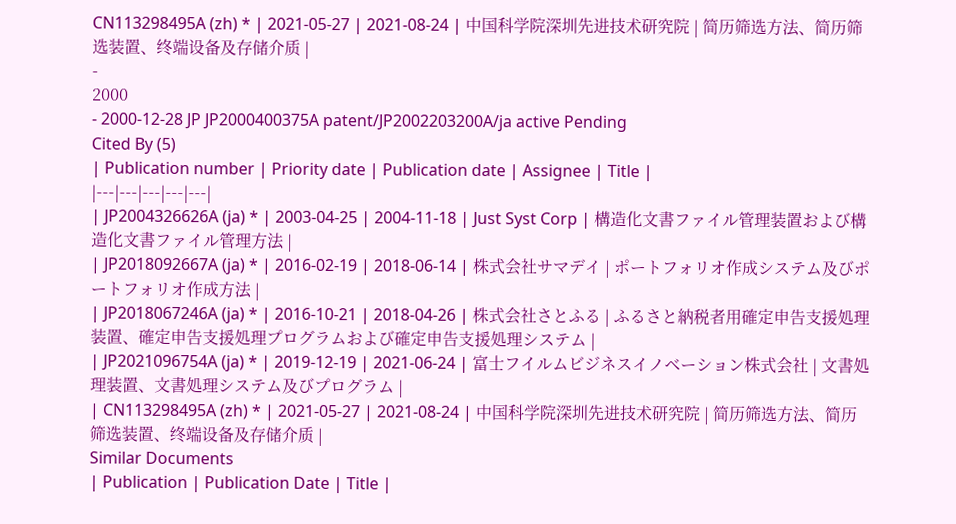CN113298495A (zh) * | 2021-05-27 | 2021-08-24 | 中国科学院深圳先进技术研究院 | 简历筛选方法、简历筛选装置、终端设备及存储介质 |
-
2000
- 2000-12-28 JP JP2000400375A patent/JP2002203200A/ja active Pending
Cited By (5)
| Publication number | Priority date | Publication date | Assignee | Title |
|---|---|---|---|---|
| JP2004326626A (ja) * | 2003-04-25 | 2004-11-18 | Just Syst Corp | 構造化文書ファイル管理装置および構造化文書ファイル管理方法 |
| JP2018092667A (ja) * | 2016-02-19 | 2018-06-14 | 株式会社サマデイ | ポートフォリオ作成システム及びポートフォリオ作成方法 |
| JP2018067246A (ja) * | 2016-10-21 | 2018-04-26 | 株式会社さとふる | ふるさと納税者用確定申告支援処理装置、確定申告支援処理プログラムおよび確定申告支援処理システム |
| JP2021096754A (ja) * | 2019-12-19 | 2021-06-24 | 富士フイルムビジネスイノベーション株式会社 | 文書処理装置、文書処理システム及びプログラム |
| CN113298495A (zh) * | 2021-05-27 | 2021-08-24 | 中国科学院深圳先进技术研究院 | 简历筛选方法、简历筛选装置、终端设备及存储介质 |
Similar Documents
| Publication | Publication Date | Title |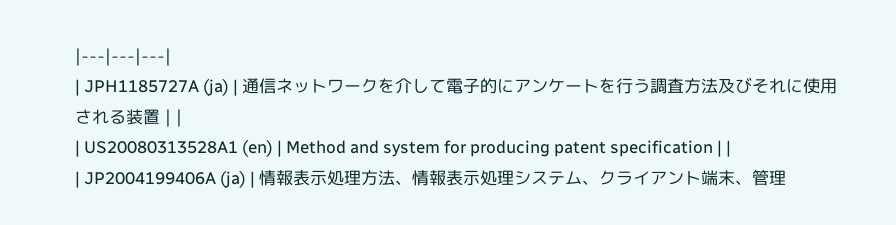|---|---|---|
| JPH1185727A (ja) | 通信ネットワークを介して電子的にアンケートを行う調査方法及びそれに使用される装置 | |
| US20080313528A1 (en) | Method and system for producing patent specification | |
| JP2004199406A (ja) | 情報表示処理方法、情報表示処理システム、クライアント端末、管理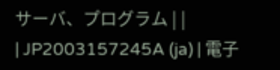サーバ、プログラム | |
| JP2003157245A (ja) | 電子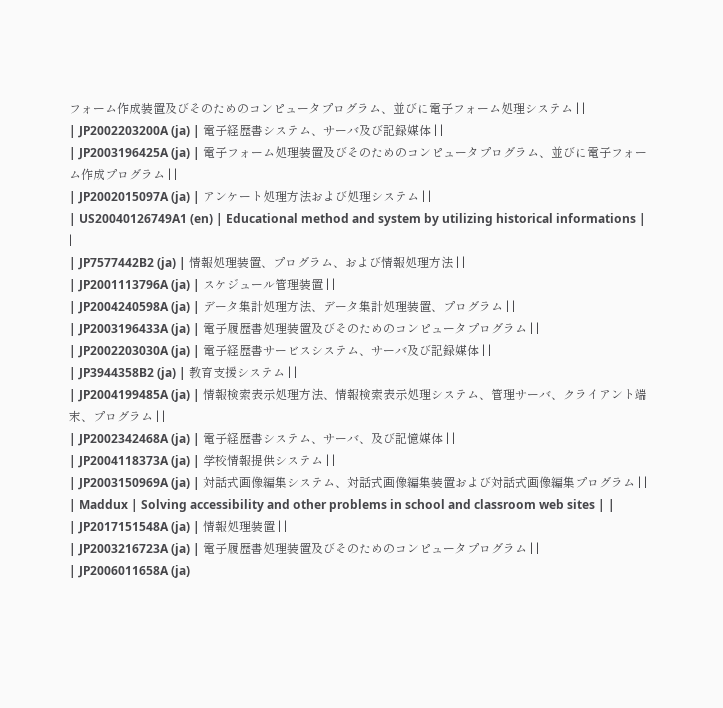フォーム作成装置及びそのためのコンピュータプログラム、並びに電子フォーム処理システム | |
| JP2002203200A (ja) | 電子経歴書システム、サーバ及び記録媒体 | |
| JP2003196425A (ja) | 電子フォーム処理装置及びそのためのコンピュータプログラム、並びに電子フォーム作成プログラム | |
| JP2002015097A (ja) | アンケート処理方法および処理システム | |
| US20040126749A1 (en) | Educational method and system by utilizing historical informations | |
| JP7577442B2 (ja) | 情報処理装置、プログラム、および情報処理方法 | |
| JP2001113796A (ja) | スケジュール管理装置 | |
| JP2004240598A (ja) | データ集計処理方法、データ集計処理装置、プログラム | |
| JP2003196433A (ja) | 電子履歴書処理装置及びそのためのコンピュータプログラム | |
| JP2002203030A (ja) | 電子経歴書サービスシステム、サーバ及び記録媒体 | |
| JP3944358B2 (ja) | 教育支援システム | |
| JP2004199485A (ja) | 情報検索表示処理方法、情報検索表示処理システム、管理サーバ、クライアント端末、プログラム | |
| JP2002342468A (ja) | 電子経歴書システム、サーバ、及び記憶媒体 | |
| JP2004118373A (ja) | 学校情報提供システム | |
| JP2003150969A (ja) | 対話式画像編集システム、対話式画像編集装置および対話式画像編集プログラム | |
| Maddux | Solving accessibility and other problems in school and classroom web sites | |
| JP2017151548A (ja) | 情報処理装置 | |
| JP2003216723A (ja) | 電子履歴書処理装置及びそのためのコンピュータプログラム | |
| JP2006011658A (ja)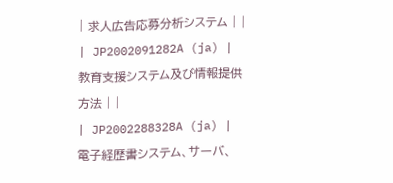| 求人広告応募分析システム | |
| JP2002091282A (ja) | 教育支援システム及び情報提供方法 | |
| JP2002288328A (ja) | 電子経歴書システム、サーバ、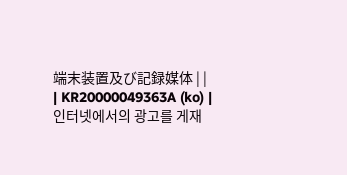端末装置及び記録媒体 | |
| KR20000049363A (ko) | 인터넷에서의 광고를 게재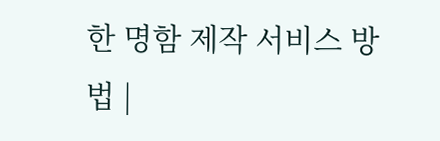한 명함 제작 서비스 방법 |